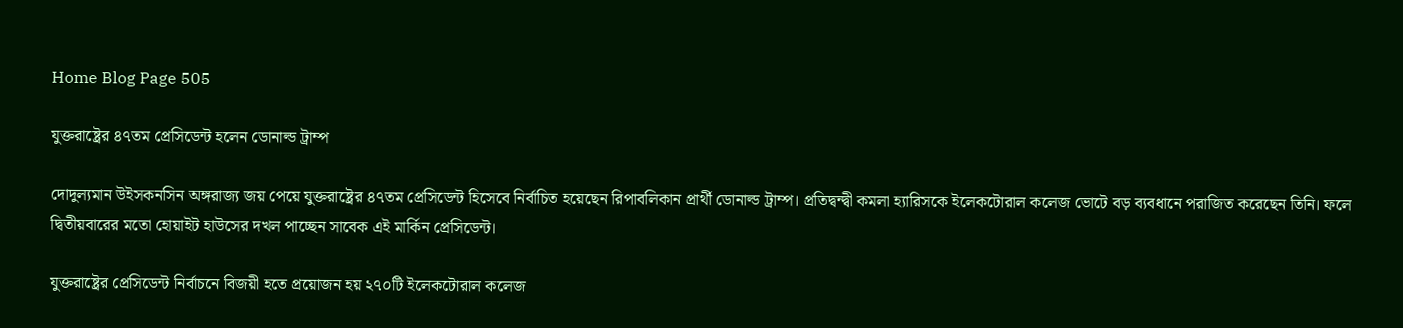Home Blog Page 505

যুক্তরাষ্ট্রের ৪৭তম প্রেসিডেন্ট হলেন ডোনাল্ড ট্রাম্প

দোদুল্যমান উইসকনসিন অঙ্গরাজ্য জয় পেয়ে যুক্তরাষ্ট্রের ৪৭তম প্রেসিডেন্ট হিসেবে নির্বাচিত হয়েছেন রিপাবলিকান প্রার্থী ডোনাল্ড ট্রাম্প। প্রতিদ্বন্দ্বী কমলা হ্যারিসকে ইলেকটোরাল কলেজ ভোটে বড় ব্যবধানে পরাজিত করেছেন তিনি। ফলে দ্বিতীয়বারের মতো হোয়াইট হাউসের দখল পাচ্ছেন সাবেক এই মার্কিন প্রেসিডেন্ট।

যুক্তরাষ্ট্রের প্রেসিডেন্ট নির্বাচনে বিজয়ী হতে প্রয়োজন হয় ২৭০টি ইলেকটোরাল কলেজ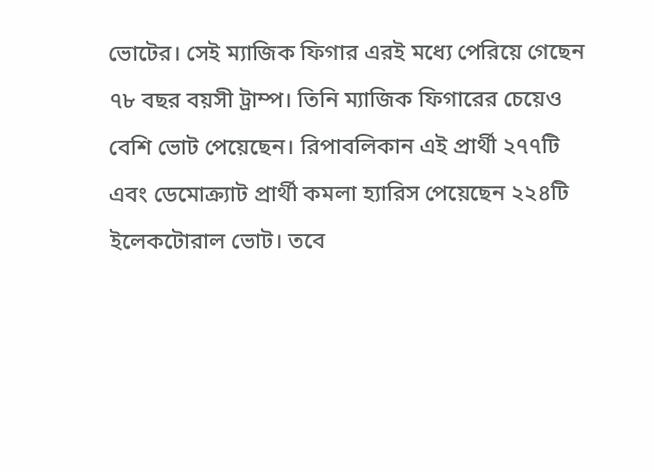ভোটের। সেই ম্যাজিক ফিগার এরই মধ্যে পেরিয়ে গেছেন ৭৮ বছর বয়সী ট্রাম্প। তিনি ম্যাজিক ফিগারের চেয়েও বেশি ভোট পেয়েছেন। রিপাবলিকান এই প্রার্থী ২৭৭টি এবং ডেমোক্র্যাট প্রার্থী কমলা হ্যারিস পেয়েছেন ২২৪টি ইলেকটোরাল ভোট। তবে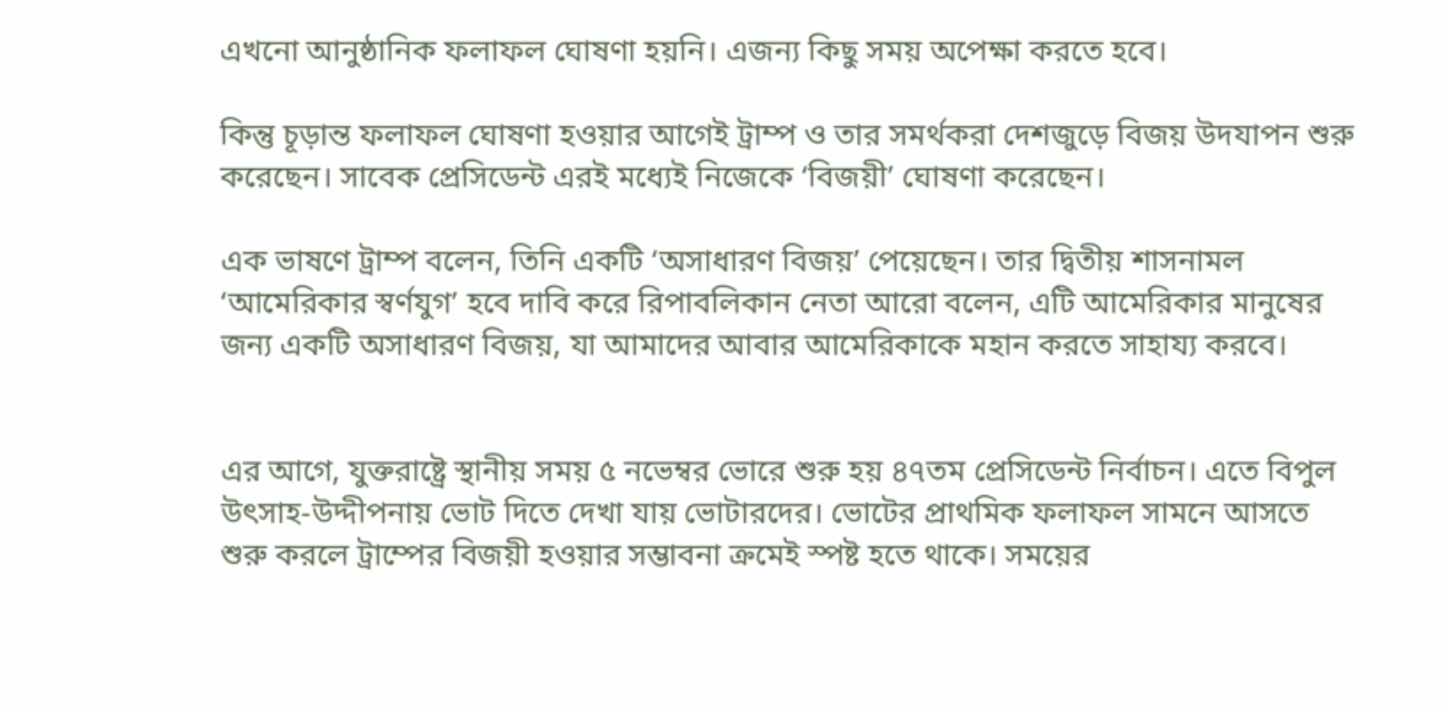এখনো আনুষ্ঠানিক ফলাফল ঘোষণা হয়নি। এজন্য কিছু সময় অপেক্ষা করতে হবে।

কিন্তু চূড়ান্ত ফলাফল ঘোষণা হওয়ার আগেই ট্রাম্প ও তার সমর্থকরা দেশজুড়ে বিজয় উদযাপন শুরু করেছেন। সাবেক প্রেসিডেন্ট এরই মধ্যেই নিজেকে ‘বিজয়ী’ ঘোষণা করেছেন।

এক ভাষণে ট্রাম্প বলেন, তিনি একটি ‘অসাধারণ বিজয়’ পেয়েছেন। তার দ্বিতীয় শাসনামল ‘আমেরিকার স্বর্ণযুগ’ হবে দাবি করে রিপাবলিকান নেতা আরো বলেন, এটি আমেরিকার মানুষের জন্য একটি অসাধারণ বিজয়, যা আমাদের আবার আমেরিকাকে মহান করতে সাহায্য করবে।


এর আগে, যুক্তরাষ্ট্রে স্থানীয় সময় ৫ নভেম্বর ভোরে শুরু হয় ৪৭তম প্রেসিডেন্ট নির্বাচন। এতে বিপুল উৎসাহ-উদ্দীপনায় ভোট দিতে দেখা যায় ভোটারদের। ভোটের প্রাথমিক ফলাফল সামনে আসতে শুরু করলে ট্রাম্পের বিজয়ী হওয়ার সম্ভাবনা ক্রমেই স্পষ্ট হতে থাকে। সময়ের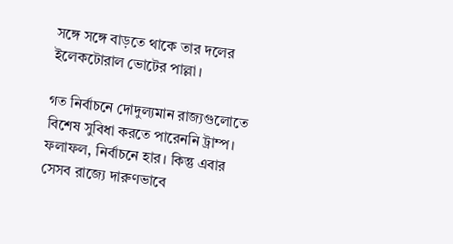সঙ্গে সঙ্গে বাড়তে থাকে তার দলের ইলেকটোরাল ভোটের পাল্লা।

গত নির্বাচনে দোদুল্যমান রাজ্যগুলোতে বিশেষ সুবিধা করতে পারেননি ট্রাম্প। ফলাফল, নির্বাচনে হার। কিন্তু এবার সেসব রাজ্যে দারুণভাবে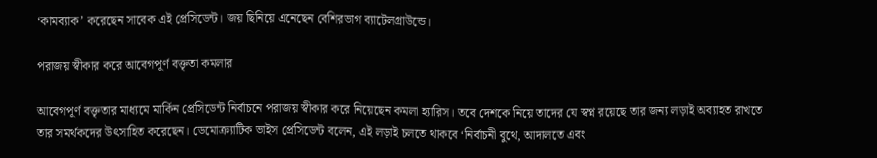‘কামব্যাক’ করেছেন সাবেক এই প্রেসিডেন্ট। জয় ছিনিয়ে এনেছেন বেশিরভাগ ব্যাটেলগ্রাউন্ডে।

পরাজয় স্বীকার করে আবেগপূর্ণ বক্তৃতা কমলার

আবেগপূর্ণ বক্তৃতার মাধ্যমে মার্কিন প্রেসিডেন্ট নির্বাচনে পরাজয় স্বীকার করে নিয়েছেন কমলা হ্যারিস। তবে দেশকে নিয়ে তাদের যে স্বপ্ন রয়েছে তার জন্য লড়াই অব্যাহত রাখতে তার সমর্থকদের উৎসাহিত করেছেন। ডেমোক্র্যাটিক ভাইস প্রেসিডেন্ট বলেন, এই লড়াই চলতে থাকবে ‘নির্বাচনী বুথে, আদালতে এবং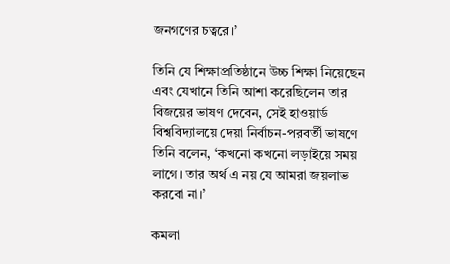জনগণের চত্বরে।’

তিনি যে শিক্ষাপ্রতিষ্ঠানে উচ্চ শিক্ষা নিয়েছেন এবং যেখানে তিনি আশা করেছিলেন তার বিজয়ের ভাষণ দেবেন, সেই হাওয়ার্ড বিশ্ববিদ্যালয়ে দেয়া নির্বাচন-পরবর্তী ভাষণে তিনি বলেন, ‘কখনো কখনো লড়াইয়ে সময় লাগে। তার অর্থ এ নয় যে আমরা জয়লাভ করবো না।’

কমলা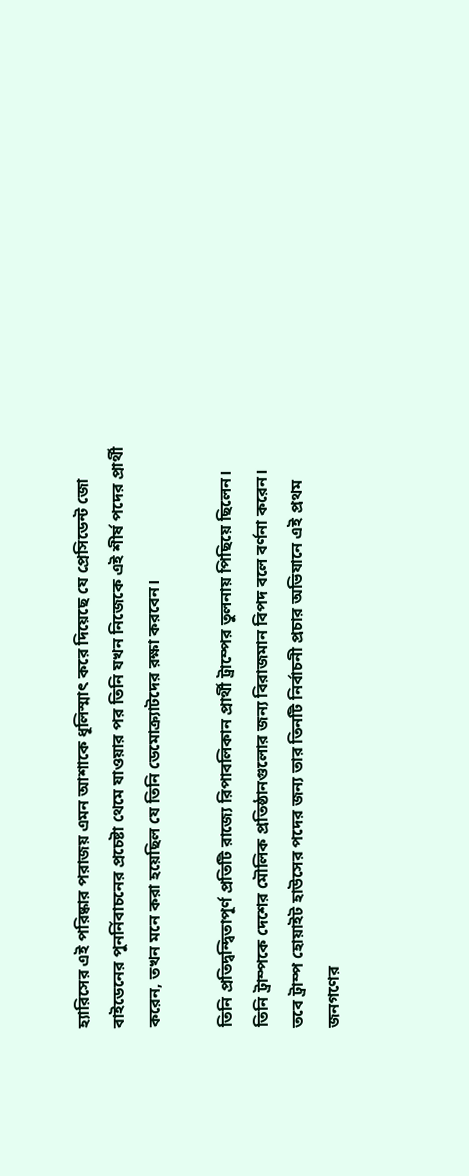হ্যারিসের এই পরিষ্কার পরাজয় এমন আশাকে ধূলিস্মাৎ করে দিয়েছে যে প্রেসিডেন্ট জো বাইডেনের পুনর্নিবাচনের প্রচেষ্টা থেমে যাওয়ার পর তিনি যখন নিজেকে এই শীর্ষ পদের প্রার্থী করেন, তখন মনে করা হয়েছিল যে তিনি ডেমোক্র্যাটদের রক্ষা করবেন।

তিনি প্রতিদ্বন্দ্বিতাপূর্ণ প্রতিটি রাজ্যে রিপাবলিকান প্রার্থী ট্রাম্পের তুলনায় পিছিয়ে ছিলেন। তিনি ট্রাম্পকে দেশের মৌলিক প্রতিষ্ঠানগুলোর জন্য বিরাজমান বিপদ বলে বর্ণনা করেন। তবে ট্রাম্প হোয়াইট হাউসের পদের জন্য তার তিনটি নির্বাচনী প্রচার অভিযানে এই প্রথম জনগণের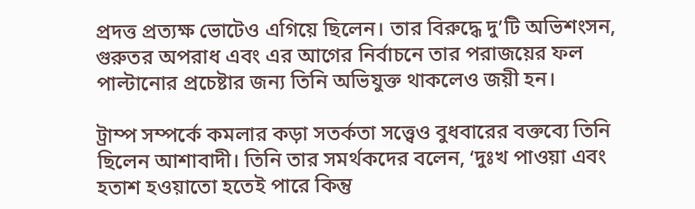প্রদত্ত প্রত্যক্ষ ভোটেও এগিয়ে ছিলেন। তার বিরুদ্ধে দু’টি অভিশংসন, গুরুতর অপরাধ এবং এর আগের নির্বাচনে তার পরাজয়ের ফল পাল্টানোর প্রচেষ্টার জন্য তিনি অভিযুক্ত থাকলেও জয়ী হন।

ট্রাম্প সম্পর্কে কমলার কড়া সতর্কতা সত্ত্বেও বুধবারের বক্তব্যে তিনি ছিলেন আশাবাদী। তিনি তার সমর্থকদের বলেন, ‘দুঃখ পাওয়া এবং হতাশ হওয়াতো হতেই পারে কিন্তু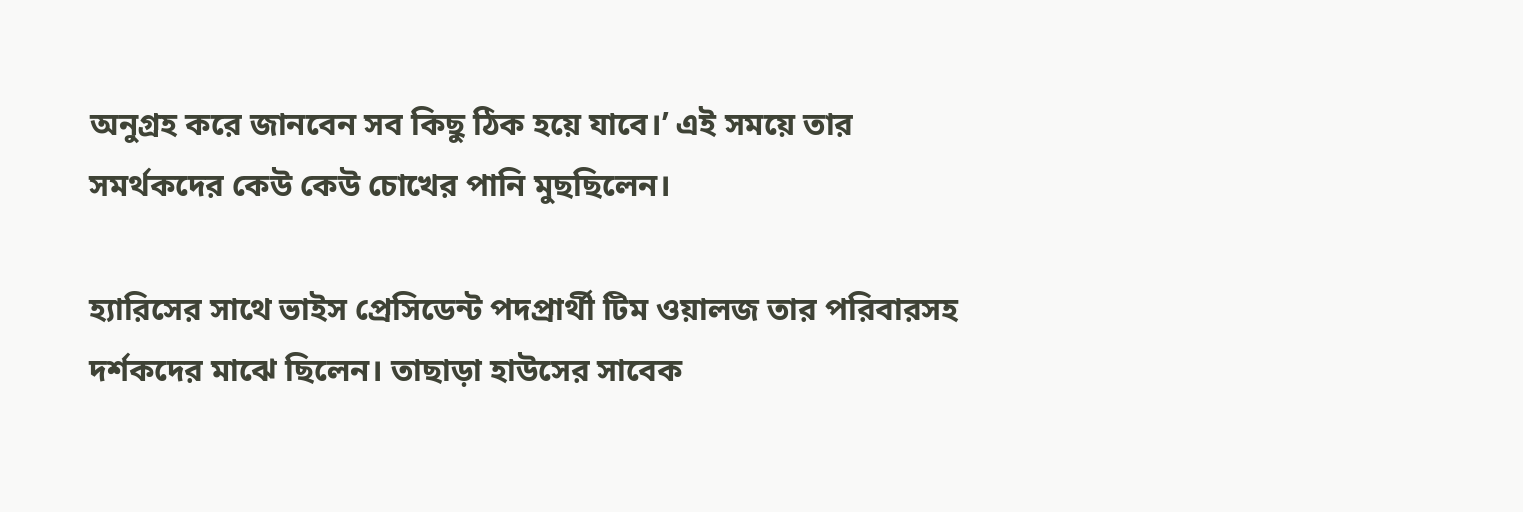অনুগ্রহ করে জানবেন সব কিছু ঠিক হয়ে যাবে।’ এই সময়ে তার সমর্থকদের কেউ কেউ চোখের পানি মুছছিলেন।

হ্যারিসের সাথে ভাইস প্রেসিডেন্ট পদপ্রার্থী টিম ওয়ালজ তার পরিবারসহ দর্শকদের মাঝে ছিলেন। তাছাড়া হাউসের সাবেক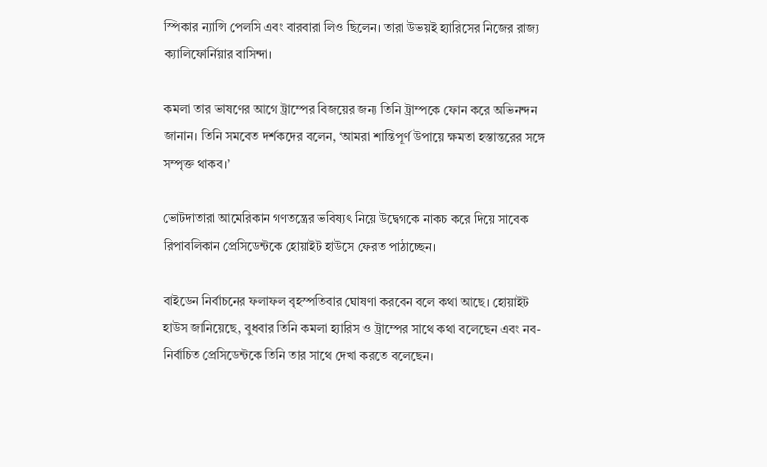স্পিকার ন্যান্সি পেলসি এবং বারবারা লিও ছিলেন। তারা উভয়ই হ্যারিসের নিজের রাজ্য ক্যালিফোর্নিয়ার বাসিন্দা।

কমলা তার ভাষণের আগে ট্রাম্পের বিজয়ের জন্য তিনি ট্রাম্পকে ফোন করে অভিনন্দন জানান। তিনি সমবেত দর্শকদের বলেন, ‘আমরা শান্তিপূর্ণ উপায়ে ক্ষমতা হস্তান্তরের সঙ্গে সম্পৃক্ত থাকব।’

ভোটদাতারা আমেরিকান গণতন্ত্রের ভবিষ্যৎ নিয়ে উদ্বেগকে নাকচ করে দিয়ে সাবেক রিপাবলিকান প্রেসিডেন্টকে হোয়াইট হাউসে ফেরত পাঠাচ্ছেন।

বাইডেন নির্বাচনের ফলাফল বৃহস্পতিবার ঘোষণা করবেন বলে কথা আছে। হোয়াইট হাউস জানিয়েছে, বুধবার তিনি কমলা হ্যারিস ও ট্রাম্পের সাথে কথা বলেছেন এবং নব-নির্বাচিত প্রেসিডেন্টকে তিনি তার সাথে দেখা করতে বলেছেন।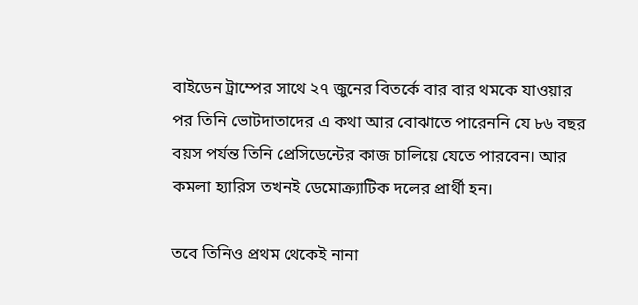বাইডেন ট্রাম্পের সাথে ২৭ জুনের বিতর্কে বার বার থমকে যাওয়ার পর তিনি ভোটদাতাদের এ কথা আর বোঝাতে পারেননি যে ৮৬ বছর বয়স পর্যন্ত তিনি প্রেসিডেন্টের কাজ চালিয়ে যেতে পারবেন। আর কমলা হ্যারিস তখনই ডেমোক্র্যাটিক দলের প্রার্থী হন।

তবে তিনিও প্রথম থেকেই নানা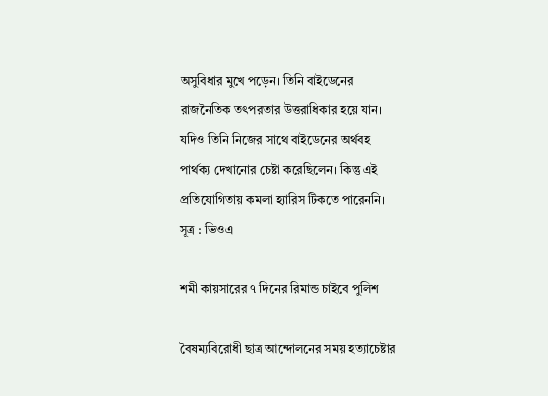অসুবিধার মুখে পড়েন। তিনি বাইডেনের রাজনৈতিক তৎপরতার উত্তরাধিকার হয়ে যান। যদিও তিনি নিজের সাথে বাইডেনের অর্থবহ পার্থক্য দেখানোর চেষ্টা করেছিলেন। কিন্তু এই প্রতিযোগিতায় কমলা হ্যারিস টিকতে পারেননি।
সূত্র : ভিওএ

শমী কায়সারের ৭ দিনের রিমান্ড চাইবে পুলিশ

বৈষম্যবিরোধী ছাত্র আন্দোলনের সময় হত্যাচেষ্টার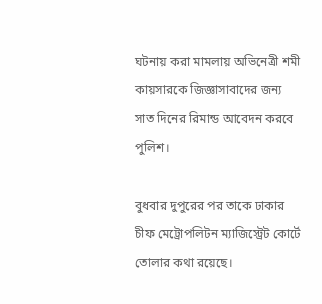ঘটনায় করা মামলায় অভিনেত্রী শমী কায়সারকে জিজ্ঞাসাবাদের জন্য সাত দিনের রিমান্ড আবেদন করবে পুলিশ।

বুধবার দুপুরের পর তাকে ঢাকার চীফ মেট্রোপলিটন ম্যাজিস্ট্রেট কোর্টে তোলার কথা রয়েছে।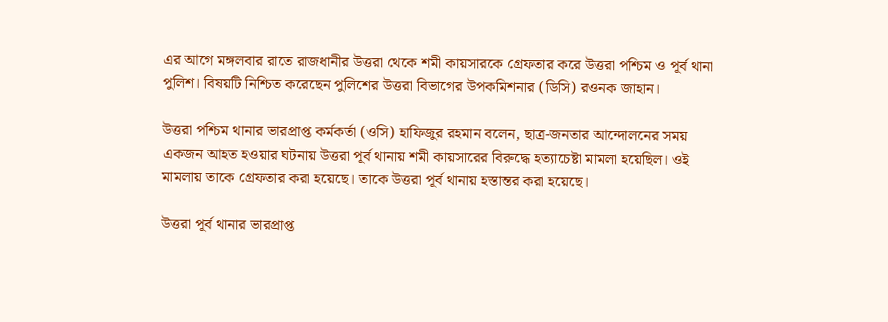এর আগে মঙ্গলবার রাতে রাজধানীর উত্তরা থেকে শমী কায়সারকে গ্রেফতার করে উত্তরা পশ্চিম ও পূর্ব থানা পুলিশ। বিষয়টি নিশ্চিত করেছেন পুলিশের উত্তরা বিভাগের উপকমিশনার (ডিসি) রওনক জাহান।

উত্তরা পশ্চিম থানার ভারপ্রাপ্ত কর্মকর্তা (ওসি) হাফিজুর রহমান বলেন, ছাত্র-জনতার আন্দোলনের সময় একজন আহত হওয়ার ঘটনায় উত্তরা পূর্ব থানায় শমী কায়সারের বিরুদ্ধে হত্যাচেষ্টা মামলা হয়েছিল। ওই মামলায় তাকে গ্রেফতার করা হয়েছে। তাকে উত্তরা পূর্ব থানায় হস্তান্তর করা হয়েছে।

উত্তরা পূর্ব থানার ভারপ্রাপ্ত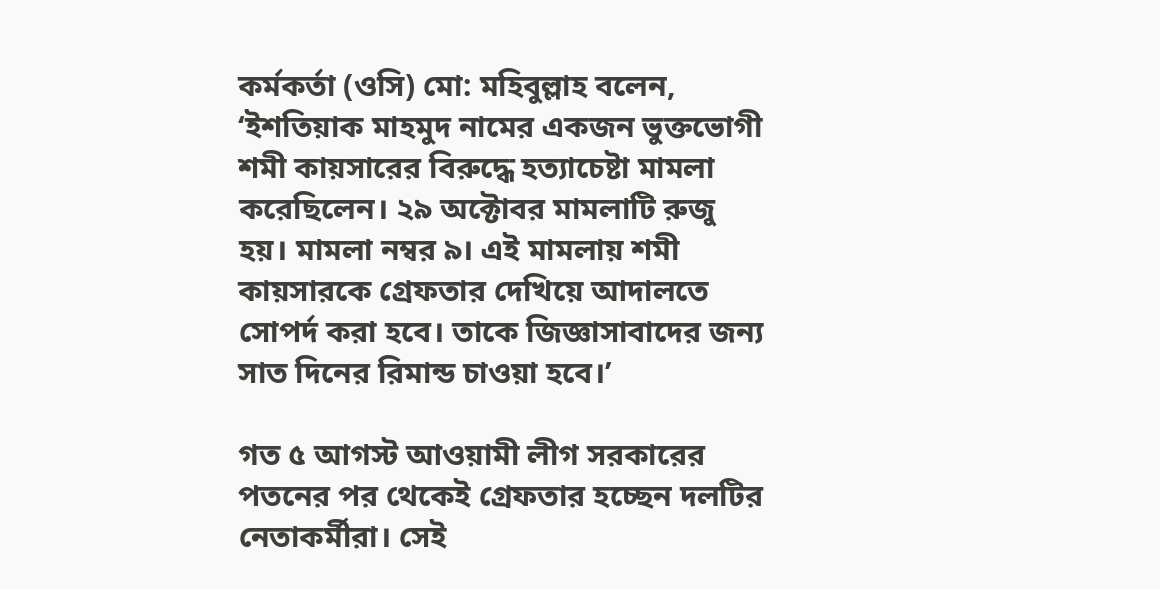কর্মকর্তা (ওসি) মো: মহিবুল্লাহ বলেন, ‘ইশতিয়াক মাহমুদ নামের একজন ভুক্তভোগী শমী কায়সারের বিরুদ্ধে হত্যাচেষ্টা মামলা করেছিলেন। ২৯ অক্টোবর মামলাটি রুজু হয়। মামলা নম্বর ৯। এই মামলায় শমী কায়সারকে গ্রেফতার দেখিয়ে আদালতে সোপর্দ করা হবে। তাকে জিজ্ঞাসাবাদের জন্য সাত দিনের রিমান্ড চাওয়া হবে।’

গত ৫ আগস্ট আওয়ামী লীগ সরকারের পতনের পর থেকেই গ্রেফতার হচ্ছেন দলটির নেতাকর্মীরা। সেই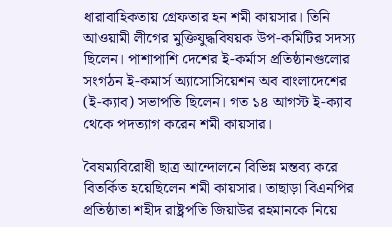ধারাবাহিকতায় গ্রেফতার হন শমী কায়সার। তিনি আওয়ামী লীগের মুক্তিযুদ্ধবিষয়ক উপ-কমিটির সদস্য ছিলেন। পাশাপাশি দেশের ই-কর্মাস প্রতিষ্ঠানগুলোর সংগঠন ই-কমার্স অ্যাসোসিয়েশন অব বাংলাদেশের (ই-ক্যাব) সভাপতি ছিলেন। গত ১৪ আগস্ট ই-ক্যাব থেকে পদত্যাগ করেন শমী কায়সার।

বৈষম্যবিরোধী ছাত্র আন্দোলনে বিভিন্ন মন্তব্য করে বিতর্কিত হয়েছিলেন শমী কায়সার। তাছাড়া বিএনপির প্রতিষ্ঠাতা শহীদ রাষ্ট্রপতি জিয়াউর রহমানকে নিয়ে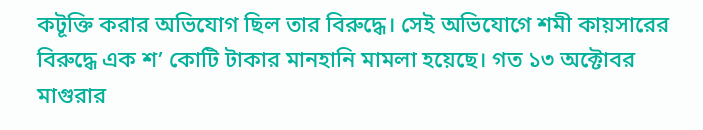কটূক্তি করার অভিযোগ ছিল তার বিরুদ্ধে। সেই অভিযোগে শমী কায়সারের বিরুদ্ধে এক শ’ কোটি টাকার মানহানি মামলা হয়েছে। গত ১৩ অক্টোবর মাগুরার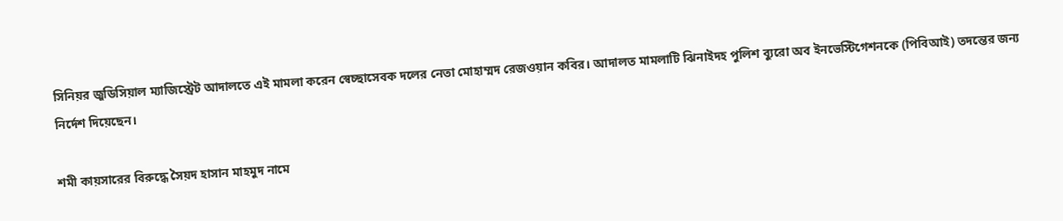সিনিয়র জুডিসিয়াল ম্যাজিস্ট্রেট আদালতে এই মামলা করেন স্বেচ্ছাসেবক দলের নেতা মোহাম্মদ রেজওয়ান কবির। আদালত মামলাটি ঝিনাইদহ পুলিশ ব্যুরো অব ইনভেস্টিগেশনকে (পিবিআই) তদন্তের জন্য নির্দেশ দিয়েছেন।

শমী কায়সারের বিরুদ্ধে সৈয়দ হাসান মাহমুদ নামে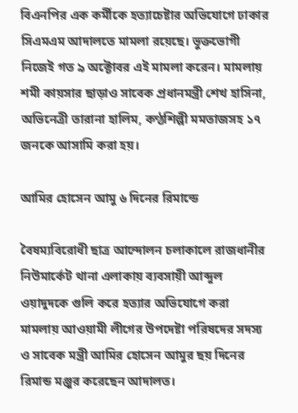বিএনপির এক কর্মীকে হত্যাচেষ্টার অভিযোগে ঢাকার সিএমএম আদালতে মামলা রয়েছে। ভুক্তভোগী নিজেই গত ৯ অক্টোবর এই মামলা করেন। মামলায় শমী কায়সার ছাড়াও সাবেক প্রধানমন্ত্রী শেখ হাসিনা, অভিনেত্রী তারানা হালিম, কণ্ঠশিল্পী মমতাজসহ ১৭ জনকে আসামি করা হয়।

আমির হোসেন আমু ৬ দিনের রিমান্ডে

বৈষম্যবিরোধী ছাত্র আন্দোলন চলাকালে রাজধানীর নিউমার্কেট থানা এলাকায় ব্যবসায়ী আব্দুল ওয়াদুদকে গুলি করে হত্যার অভিযোগে করা মামলায় আওয়ামী লীগের উপদেষ্টা পরিষদের সদস্য ও সাবেক মন্ত্রী আমির হোসেন আমুর ছয় দিনের রিমান্ড মঞ্জুর করেছেন আদালত।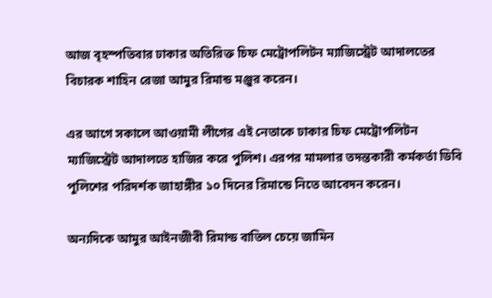আজ বৃহস্পতিবার ঢাকার অতিরিক্ত চিফ মেট্রোপলিটন ম্যাজিস্ট্রেট আদালতের বিচারক শাহিন রেজা আমুর রিমান্ড মঞ্জুর করেন।

এর আগে সকালে আওয়ামী লীগের এই নেতাকে ঢাকার চিফ মেট্রোপলিটন ম্যাজিস্ট্রেট আদালতে হাজির করে পুলিশ। এরপর মামলার তদন্তকারী কর্মকর্তা ডিবি পুলিশের পরিদর্শক জাহাঙ্গীর ১০ দিনের রিমান্ডে নিতে আবেদন করেন।

অন্যদিকে আমুর আইনজীবী রিমান্ড বাতিল চেয়ে জামিন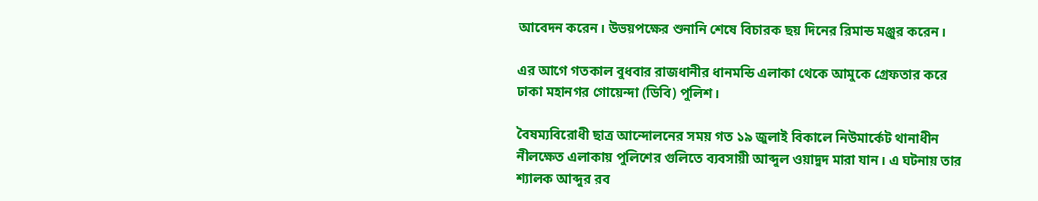আবেদন করেন। উভয়পক্ষের শুনানি শেষে বিচারক ছয় দিনের রিমান্ড মঞ্জুর করেন।

এর আগে গতকাল বুধবার রাজধানীর ধানমন্ডি এলাকা থেকে আমুকে গ্রেফতার করে ঢাকা মহানগর গোয়েন্দা (ডিবি) পুলিশ।

বৈষম্যবিরোধী ছাত্র আন্দোলনের সময় গত ১৯ জুলাই বিকালে নিউমার্কেট থানাধীন নীলক্ষেত এলাকায় পুলিশের গুলিতে ব্যবসায়ী আব্দুল ওয়াদুদ মারা যান। এ ঘটনায় তার শ্যালক আব্দুর রব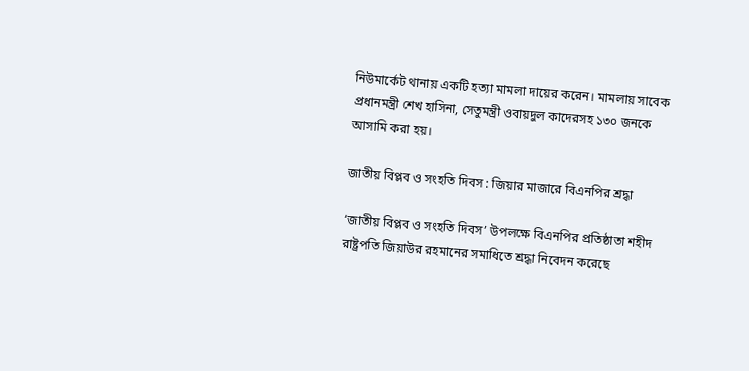নিউমার্কেট থানায় একটি হত্যা মামলা দায়ের করেন। মামলায় সাবেক প্রধানমন্ত্রী শেখ হাসিনা, সেতুমন্ত্রী ওবায়দুল কাদেরসহ ১৩০ জনকে আসামি করা হয়।

জাতীয় বিপ্লব ও সংহতি দিবস : জিয়ার মাজারে বিএনপির শ্রদ্ধা

‘জাতীয় বিপ্লব ও সংহতি দিবস’ উপলক্ষে বিএনপির প্রতিষ্ঠাতা শহীদ রাষ্ট্রপতি জিয়াউর রহমানের সমাধিতে শ্রদ্ধা নিবেদন করেছে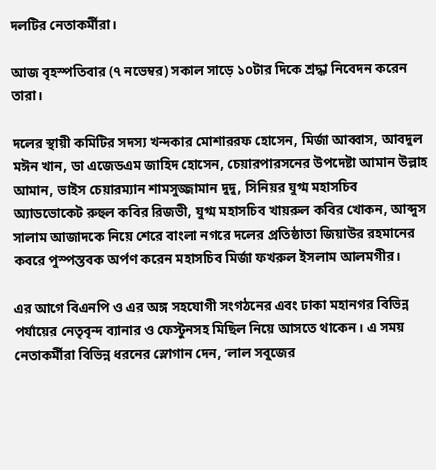দলটির নেতাকর্মীরা।

আজ বৃহস্পতিবার (৭ নভেম্বর) সকাল সাড়ে ১০টার দিকে শ্রদ্ধা নিবেদন করেন তারা।

দলের স্থায়ী কমিটির সদস্য খন্দকার মোশাররফ হোসেন, মির্জা আব্বাস, আবদুল মঈন খান, ডা এজেডএম জাহিদ হোসেন, চেয়ারপারসনের উপদেষ্টা আমান উল্লাহ আমান, ভাইস চেয়ারম্যান শামসুজ্জামান দুদু, সিনিয়র যুগ্ম মহাসচিব অ্যাডভোকেট রুহুল কবির রিজভী, যুগ্ম মহাসচিব খায়রুল কবির খোকন, আব্দুস সালাম আজাদকে নিয়ে শেরে বাংলা নগরে দলের প্রতিষ্ঠাতা জিয়াউর রহমানের কবরে পুস্পস্তবক অর্পণ করেন মহাসচিব মির্জা ফখরুল ইসলাম আলমগীর।

এর আগে বিএনপি ও এর অঙ্গ সহযোগী সংগঠনের এবং ঢাকা মহানগর বিভিন্ন পর্যায়ের নেতৃবৃন্দ ব্যানার ও ফেস্টুনসহ মিছিল নিয়ে আসতে থাকেন। এ সময় নেতাকর্মীরা বিভিন্ন ধরনের স্লোগান দেন, ‘লাল সবুজের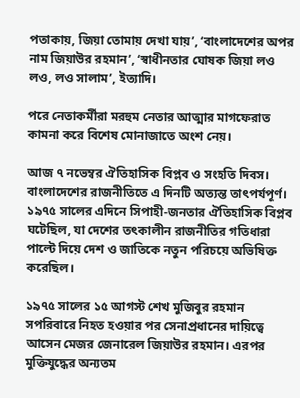পতাকায়, জিয়া তোমায় দেখা যায়’, ‘বাংলাদেশের অপর নাম জিয়াউর রহমান’, ‘স্বাধীনতার ঘোষক জিয়া লও লও, লও সালাম’, ইত্যাদি।

পরে নেতাকর্মীরা মরহুম নেতার আত্মার মাগফেরাত কামনা করে বিশেষ মোনাজাতে অংশ নেয়।

আজ ৭ নভেম্বর ঐতিহাসিক বিপ্লব ও সংহতি দিবস। বাংলাদেশের রাজনীতিতে এ দিনটি অত্যন্ত তাৎপর্যপূর্ণ। ১৯৭৫ সালের এদিনে সিপাহী-জনতার ঐতিহাসিক বিপ্লব ঘটেছিল, যা দেশের তৎকালীন রাজনীতির গতিধারা পাল্টে দিয়ে দেশ ও জাতিকে নতুন পরিচয়ে অভিষিক্ত করেছিল।

১৯৭৫ সালের ১৫ আগস্ট শেখ মুজিবুর রহমান সপরিবারে নিহত হওয়ার পর সেনাপ্রধানের দায়িত্বে আসেন মেজর জেনারেল জিয়াউর রহমান। এরপর মুক্তিযুদ্ধের অন্যতম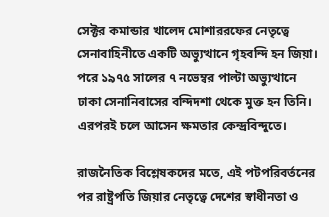সেক্টর কমান্ডার খালেদ মোশাররফের নেতৃত্বে সেনাবাহিনীতে একটি অভ্যুত্থানে গৃহবন্দি হন জিয়া। পরে ১৯৭৫ সালের ৭ নভেম্বর পাল্টা অভ্যুত্থানে ঢাকা সেনানিবাসের বন্দিদশা থেকে মুক্ত হন তিনি। এরপরই চলে আসেন ক্ষমতার কেন্দ্রবিন্দুতে।

রাজনৈতিক বিশ্লেষকদের মতে, এই পটপরিবর্তনের পর রাষ্ট্রপতি জিয়ার নেতৃত্বে দেশের স্বাধীনতা ও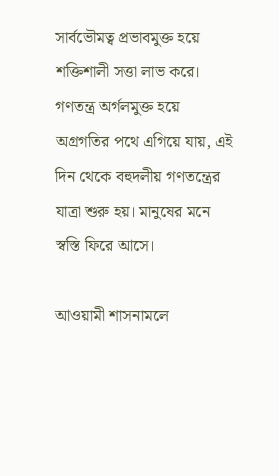সার্বভৌমত্ব প্রভাবমুক্ত হয়ে শক্তিশালী সত্তা লাভ করে। গণতন্ত্র অর্গলমুক্ত হয়ে অগ্রগতির পথে এগিয়ে যায়, এই দিন থেকে বহুদলীয় গণতন্ত্রের যাত্রা শুরু হয়। মানুষের মনে স্বস্তি ফিরে আসে।

আওয়ামী শাসনামলে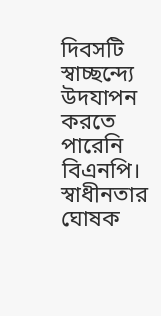দিবসটি স্বাচ্ছন্দ্যে উদযাপন করতে পারেনি বিএনপি। স্বাধীনতার ঘোষক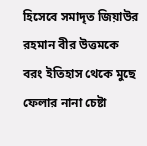হিসেবে সমাদৃত জিয়াউর রহমান বীর উত্তমকে বরং ইতিহাস থেকে মুছে ফেলার নানা চেষ্টা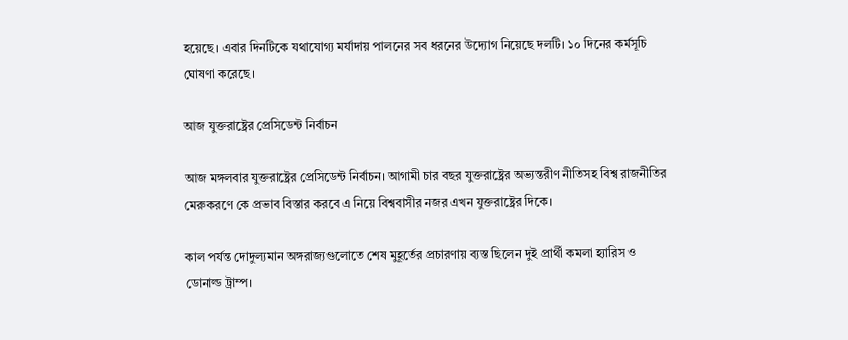হয়েছে। এবার দিনটিকে যথাযোগ্য মর্যাদায় পালনের সব ধরনের উদ্যোগ নিয়েছে দলটি। ১০ দিনের কর্মসূচি ঘোষণা করেছে।

আজ যুক্তরাষ্ট্রের প্রেসিডেন্ট নির্বাচন

আজ মঙ্গলবার যুক্তরাষ্ট্রের প্রেসিডেন্ট নির্বাচন। আগামী চার বছর যুক্তরাষ্ট্রের অভ্যন্তরীণ নীতিসহ বিশ্ব রাজনীতির মেরুকরণে কে প্রভাব বিস্তার করবে এ নিয়ে বিশ্ববাসীর নজর এখন যুক্তরাষ্ট্রের দিকে।

কাল পর্যন্ত দোদুল্যমান অঙ্গরাজ্যগুলোতে শেষ মুহূর্তের প্রচারণায় ব্যস্ত ছিলেন দুই প্রার্থী কমলা হ্যারিস ও ডোনাল্ড ট্রাম্প।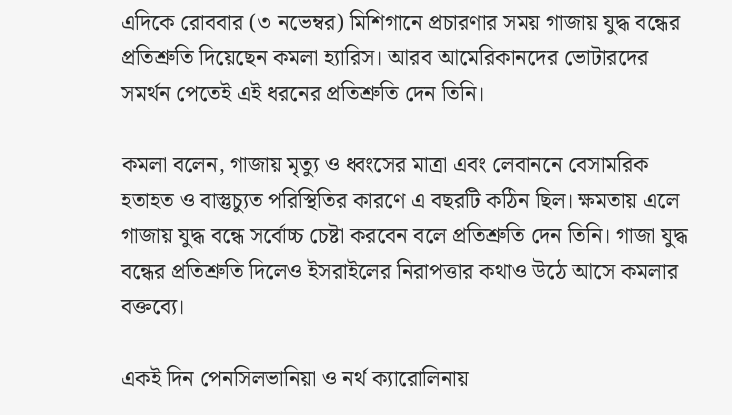এদিকে রোববার (৩ নভেম্বর) মিশিগানে প্রচারণার সময় গাজায় যুদ্ধ বন্ধের প্রতিশ্রুতি দিয়েছেন কমলা হ্যারিস। আরব আমেরিকানদের ভোটারদের সমর্থন পেতেই এই ধরনের প্রতিশ্রুতি দেন তিনি।

কমলা বলেন, গাজায় মৃত্যু ও ধ্বংসের মাত্রা এবং লেবাননে বেসামরিক হতাহত ও বাস্তুচ্যুত পরিস্থিতির কারণে এ বছরটি কঠিন ছিল। ক্ষমতায় এলে গাজায় যুদ্ধ বন্ধে সর্বোচ্চ চেষ্টা করবেন বলে প্রতিশ্রুতি দেন তিনি। গাজা যুদ্ধ বন্ধের প্রতিশ্রুতি দিলেও ইসরাইলের নিরাপত্তার কথাও উঠে আসে কমলার বক্তব্যে।

একই দিন পেনসিলভানিয়া ও নর্থ ক্যারোলিনায়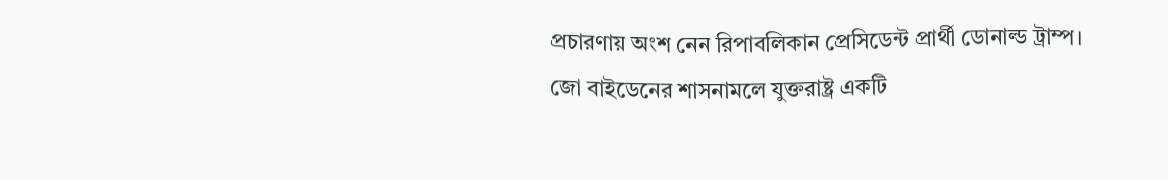প্রচারণায় অংশ নেন রিপাবলিকান প্রেসিডেন্ট প্রার্থী ডোনাল্ড ট্রাম্প। জো বাইডেনের শাসনামলে যুক্তরাষ্ট্র একটি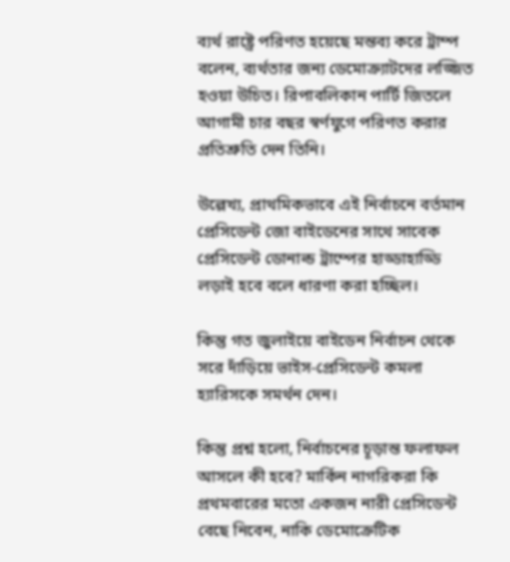ব্যর্থ রাষ্ট্রে পরিণত হয়েছে মন্তব্য করে ট্রাম্প বলেন, ব্যর্থতার জন্য ডেমোক্র্যাটদের লজ্জিত হওয়া উচিত। রিপাবলিকান পার্টি জিতলে আগামী চার বছর স্বর্ণযুগে পরিণত করার প্রতিশ্রুতি দেন তিনি।

উল্লেখ্য, প্রাথমিকভাবে এই নির্বাচনে বর্তমান প্রেসিডেন্ট জো বাইডেনের সাথে সাবেক প্রেসিডেন্ট ডোনাল্ড ট্রাম্পের হাড্ডাহাড্ডি লড়াই হবে বলে ধারণা করা হচ্ছিল।

কিন্তু গত জুলাইয়ে বাইডেন নির্বাচন থেকে সরে দাঁড়িয়ে ভাইস-প্রেসিডেন্ট কমলা হ্যারিসকে সমর্থন দেন।

কিন্তু প্রশ্ন হলো, নির্বাচনের চূড়ান্ত ফলাফল আসলে কী হবে? মার্কিন নাগরিকরা কি প্রথমবারের মতো একজন নারী প্রেসিডেন্ট বেছে নিবেন, নাকি ডেমোক্রেটিক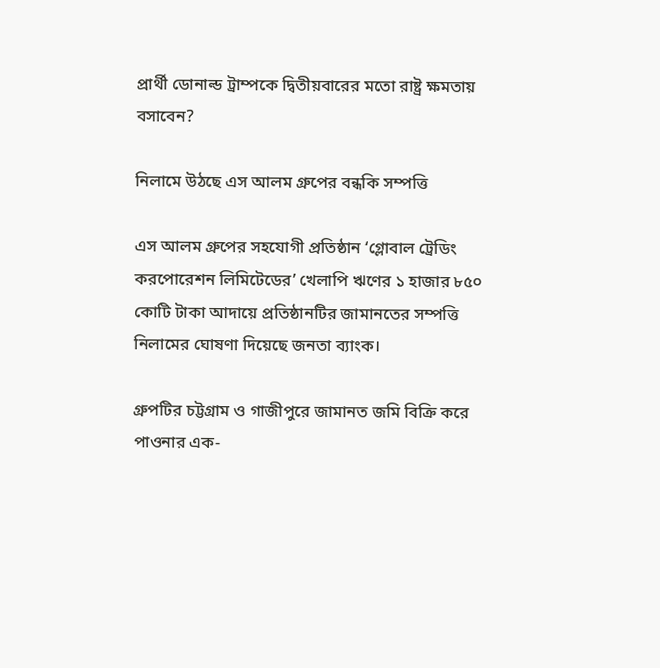প্রার্থী ডোনাল্ড ট্রাম্পকে দ্বিতীয়বারের মতো রাষ্ট্র ক্ষমতায় বসাবেন?

নিলামে উঠছে এস আলম গ্রুপের বন্ধকি সম্পত্তি

এস আলম গ্রুপের সহযোগী প্রতিষ্ঠান ‘গ্লোবাল ট্রেডিং করপোরেশন লিমিটেডের’ খেলাপি ঋণের ১ হাজার ৮৫০ কোটি টাকা আদায়ে প্রতিষ্ঠানটির জামানতের সম্পত্তি নিলামের ঘোষণা দিয়েছে জনতা ব্যাংক।

গ্রুপটির চট্টগ্রাম ও গাজীপুরে জামানত জমি বিক্রি করে পাওনার এক-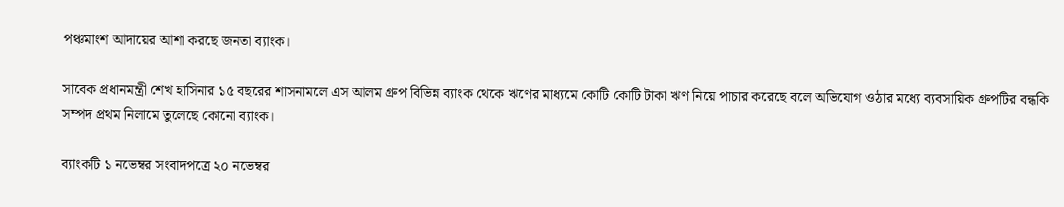পঞ্চমাংশ আদায়ের আশা করছে জনতা ব্যাংক।

সাবেক প্রধানমন্ত্রী শেখ হাসিনার ১৫ বছরের শাসনামলে এস আলম গ্রুপ বিভিন্ন ব্যাংক থেকে ঋণের মাধ্যমে কোটি কোটি টাকা ঋণ নিয়ে পাচার করেছে বলে অভিযোগ ওঠার মধ্যে ব্যবসায়িক গ্রুপটির বন্ধকি সম্পদ প্রথম নিলামে তুলেছে কোনো ব্যাংক।

ব্যাংকটি ১ নভেম্বর সংবাদপত্রে ২০ নভেম্বর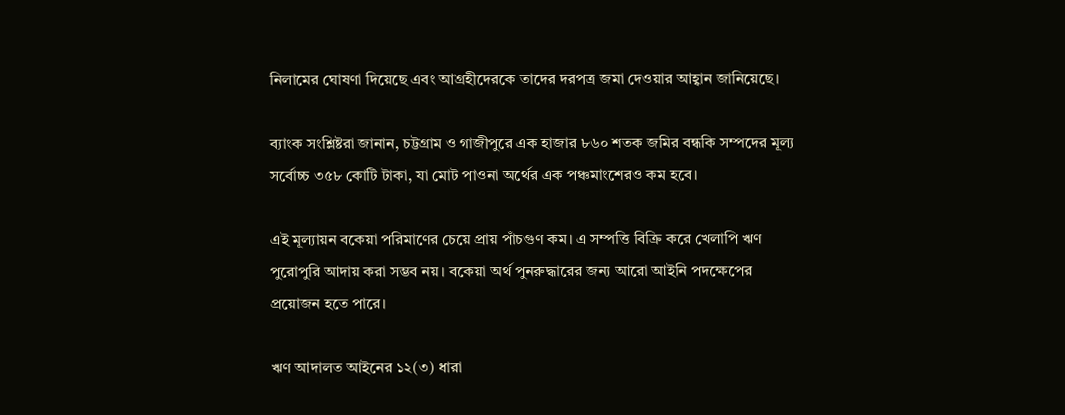নিলামের ঘোষণা দিয়েছে এবং আগ্রহীদেরকে তাদের দরপত্র জমা দেওয়ার আহ্বান জানিয়েছে।

ব্যাংক সংশ্লিষ্টরা জানান, চট্টগ্রাম ও গাজীপুরে এক হাজার ৮৬০ শতক জমির বন্ধকি সম্পদের মূল্য সর্বোচ্চ ৩৫৮ কোটি টাকা, যা মোট পাওনা অর্থের এক পঞ্চমাংশেরও কম হবে।

এই মূল্যায়ন বকেয়া পরিমাণের চেয়ে প্রায় পাঁচগুণ কম। এ সম্পত্তি বিক্রি করে খেলাপি ঋণ পুরোপুরি আদায় করা সম্ভব নয়। বকেয়া অর্থ পুনরুদ্ধারের জন্য আরো আইনি পদক্ষেপের প্রয়োজন হতে পারে।

ঋণ আদালত আইনের ১২(৩) ধারা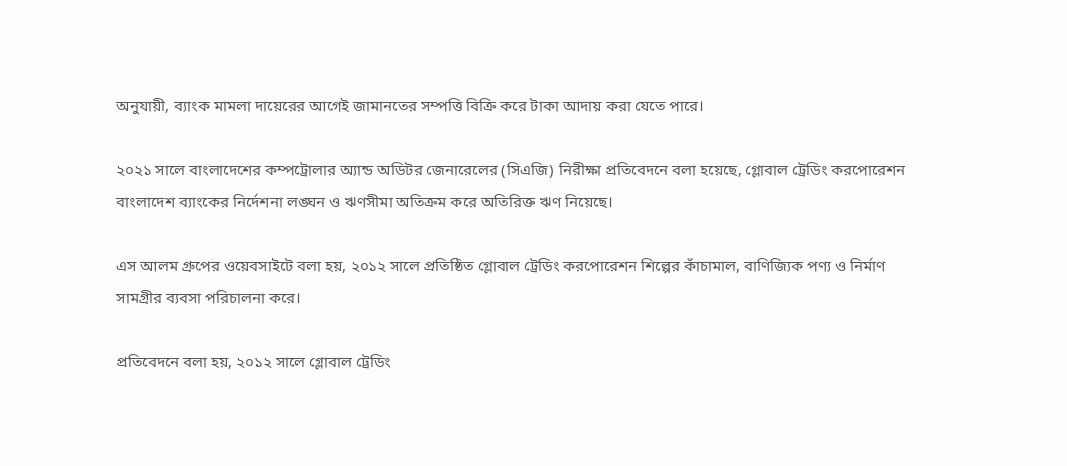অনুযায়ী, ব্যাংক মামলা দায়েরের আগেই জামানতের সম্পত্তি বিক্রি করে টাকা আদায় করা যেতে পারে।

২০২১ সালে বাংলাদেশের কম্পট্রোলার অ্যান্ড অডিটর জেনারেলের (সিএজি) নিরীক্ষা প্রতিবেদনে বলা হয়েছে, গ্লোবাল ট্রেডিং করপোরেশন বাংলাদেশ ব্যাংকের নির্দেশনা লঙ্ঘন ও ঋণসীমা অতিক্রম করে অতিরিক্ত ঋণ নিয়েছে।

এস আলম গ্রুপের ওয়েবসাইটে বলা হয়, ২০১২ সালে প্রতিষ্ঠিত গ্লোবাল ট্রেডিং করপোরেশন শিল্পের কাঁচামাল, বাণিজ্যিক পণ্য ও নির্মাণ সামগ্রীর ব্যবসা পরিচালনা করে।

প্রতিবেদনে বলা হয়, ২০১২ সালে গ্লোবাল ট্রেডিং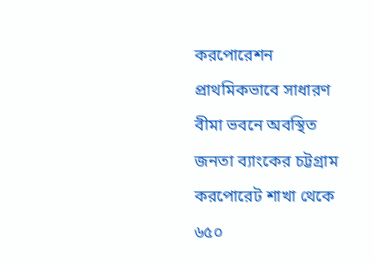করপোরেশন প্রাথমিকভাবে সাধারণ বীমা ভবনে অবস্থিত জনতা ব্যাংকের চট্টগ্রাম করপোরেট শাখা থেকে ৬৫০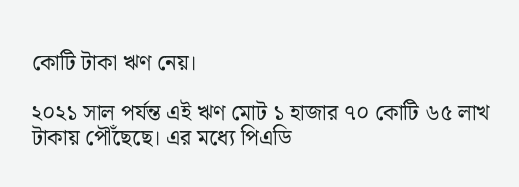কোটি টাকা ঋণ নেয়।

২০২১ সাল পর্যন্ত এই ঋণ মোট ১ হাজার ৭০ কোটি ৬৫ লাখ টাকায় পৌঁছেছে। এর মধ্যে পিএডি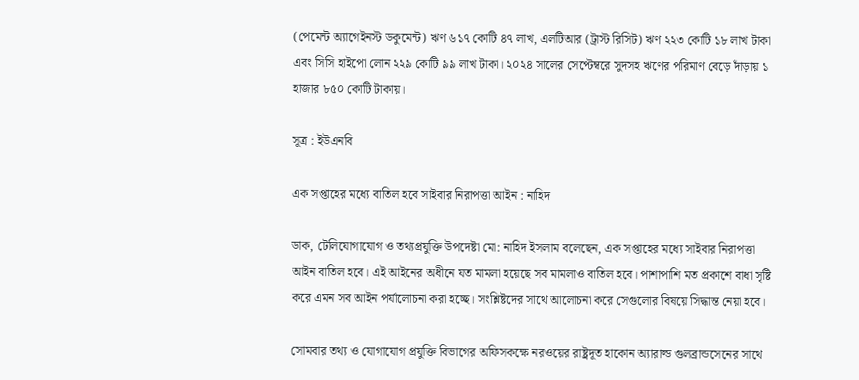(পেমেন্ট অ্যাগেইনস্ট ডকুমেন্ট) ঋণ ৬১৭ কোটি ৪৭ লাখ, এলটিআর (ট্রাস্ট রিসিট) ঋণ ২২৩ কোটি ১৮ লাখ টাকা এবং সিসি হাইপো লোন ২২৯ কোটি ৯৯ লাখ টাকা। ২০২৪ সালের সেপ্টেম্বরে সুদসহ ঋণের পরিমাণ বেড়ে দাঁড়ায় ১ হাজার ৮৫০ কোটি টাকায়।

সূত্র : ইউএনবি

এক সপ্তাহের মধ্যে বাতিল হবে সাইবার নিরাপত্তা আইন : নাহিদ

ডাক, টেলিযোগাযোগ ও তথ্যপ্রযুক্তি উপদেষ্টা মো: নাহিদ ইসলাম বলেছেন, এক সপ্তাহের মধ্যে সাইবার নিরাপত্তা আইন বাতিল হবে। এই আইনের অধীনে যত মামলা হয়েছে সব মামলাও বাতিল হবে। পাশাপাশি মত প্রকাশে বাধা সৃষ্টি করে এমন সব আইন পর্যালোচনা করা হচ্ছে। সংশ্লিষ্টদের সাথে আলোচনা করে সেগুলোর বিষয়ে সিদ্ধান্ত নেয়া হবে।

সোমবার তথ্য ও যোগাযোগ প্রযুক্তি বিভাগের অফিসকক্ষে নরওয়ের রাষ্ট্রদূত হাকোন‌ অ্যারাল্ড গুলব্রান্ডসেনের সাথে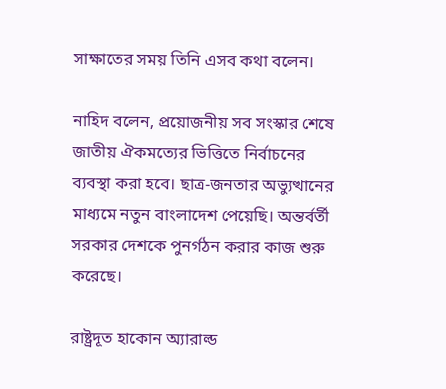সাক্ষাতের সময় তিনি এসব কথা বলেন।

নাহিদ বলেন, প্রয়োজনীয় সব সংস্কার শেষে জাতীয় ঐকমত্যের ভিত্তিতে নির্বাচনের ব্যবস্থা করা হবে। ছাত্র-জনতার অভ্যুত্থানের মাধ্যমে নতুন বাংলাদেশ পেয়েছি। অন্তর্বর্তী সরকার দেশকে পুনর্গঠন করার কাজ শুরু করেছে।

রাষ্ট্রদূত হাকোন‌ অ্যারাল্ড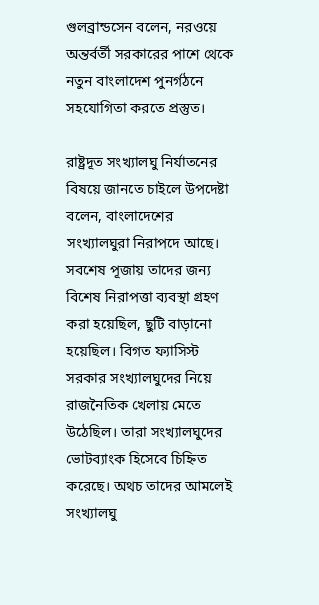গুলব্রান্ডসেন বলেন, নরওয়ে অন্তর্বর্তী সরকারের পাশে থেকে নতুন বাংলাদেশ পুনর্গঠনে সহযোগিতা করতে প্রস্তুত।

রাষ্ট্রদূত সংখ্যালঘু নির্যাতনের বিষয়ে জানতে চাইলে উপদেষ্টা বলেন, বাংলাদেশের সংখ্যালঘুরা নিরাপদে আছে। সবশেষ পূজায় তাদের জন্য বিশেষ নিরাপত্তা ব্যবস্থা গ্রহণ করা হয়েছিল, ছুটি বাড়ানো হয়েছিল। বিগত ফ্যাসিস্ট সরকার সংখ্যালঘুদের নিয়ে রাজনৈতিক খেলায় মেতে উঠেছিল। তারা সংখ্যালঘুদের ভোটব্যাংক হিসেবে চিহ্নিত করেছে। অথচ তাদের আমলেই সংখ্যালঘু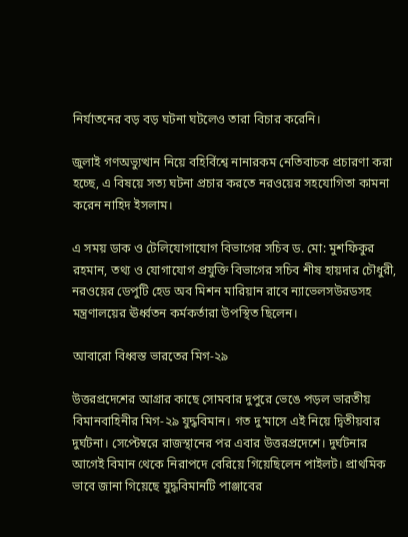নির্যাতনের বড় বড় ঘটনা ঘটলেও তারা বিচার করেনি।

জুলাই গণঅভ্যুত্থান নিয়ে বহির্বিশ্বে নানারকম নেতিবাচক প্রচারণা করা হচ্ছে, এ বিষয়ে সত্য ঘটনা প্রচার করতে নরওয়ের সহযোগিতা কামনা করেন নাহিদ ইসলাম।

এ সময় ডাক ও টেলিযোগাযোগ বিভাগের সচিব ড. মো: মুশফিকুর রহমান, তথ্য ও যোগাযোগ প্রযুক্তি বিভাগের সচিব শীষ হায়দার চৌধুরী, নরওয়ের ডেপুটি হেড অব মিশন মারিয়ান রাবে ন্যাভেলসউরডসহ মন্ত্রণালয়ের ঊর্ধ্বতন কর্মকর্তারা উপস্থিত ছিলেন।

আবারো বিধ্বস্ত ভারতের মিগ-২৯

উত্তরপ্রদেশের আগ্রার কাছে সোমবার দুপুরে ভেঙে পড়ল ভারতীয় বিমানবাহিনীর মিগ-২৯ যুদ্ধবিমান। গত দু’মাসে এই নিয়ে দ্বিতীয়বার দুর্ঘটনা। সেপ্টেম্বরে রাজস্থানের পর এবার উত্তরপ্রদেশে। দুর্ঘটনার আগেই বিমান থেকে নিরাপদে বেরিয়ে গিয়েছিলেন পাইলট। প্রাথমিক ভাবে জানা গিয়েছে যুদ্ধবিমানটি পাঞ্জাবের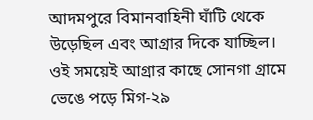আদমপুরে বিমানবাহিনী ঘাঁটি থেকে উড়েছিল এবং আগ্রার দিকে যাচ্ছিল। ওই সময়েই আগ্রার কাছে সোনগা গ্রামে ভেঙে পড়ে মিগ-২৯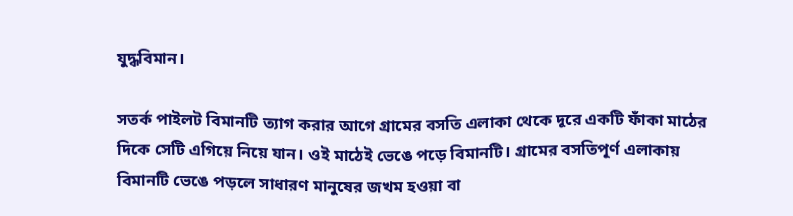যুদ্ধবিমান।

সতর্ক পাইলট বিমানটি ত্যাগ করার আগে গ্রামের বসতি এলাকা থেকে দূরে একটি ফাঁকা মাঠের দিকে সেটি এগিয়ে নিয়ে যান। ওই মাঠেই ভেঙে পড়ে বিমানটি। গ্রামের বসতিপূর্ণ এলাকায় বিমানটি ভেঙে পড়লে সাধারণ মানুষের জখম হওয়া বা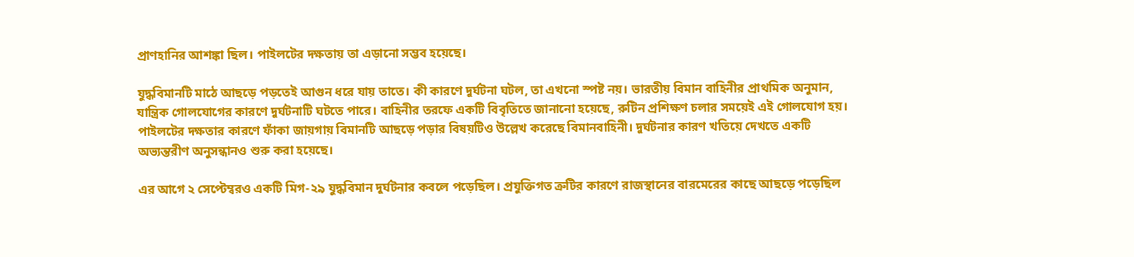প্রাণহানির আশঙ্কা ছিল। পাইলটের দক্ষতায় তা এড়ানো সম্ভব হয়েছে।

যুদ্ধবিমানটি মাঠে আছড়ে পড়তেই আগুন ধরে যায় তাতে। কী কারণে দুর্ঘটনা ঘটল, তা এখনো স্পষ্ট নয়। ভারতীয় বিমান বাহিনীর প্রাথমিক অনুমান, যান্ত্রিক গোলযোগের কারণে দুর্ঘটনাটি ঘটতে পারে। বাহিনীর তরফে একটি বিবৃতিতে জানানো হয়েছে, রুটিন প্রশিক্ষণ চলার সময়েই এই গোলযোগ হয়। পাইলটের দক্ষতার কারণে ফাঁকা জায়গায় বিমানটি আছড়ে পড়ার বিষয়টিও উল্লেখ করেছে বিমানবাহিনী। দুর্ঘটনার কারণ খতিয়ে দেখতে একটি অভ্যন্তরীণ অনুসন্ধানও শুরু করা হয়েছে।

এর আগে ২ সেপ্টেম্বরও একটি মিগ-২৯ যুদ্ধবিমান দুর্ঘটনার কবলে পড়েছিল। প্রযুক্তিগত ত্রুটির কারণে রাজস্থানের বারমেরের কাছে আছড়ে পড়েছিল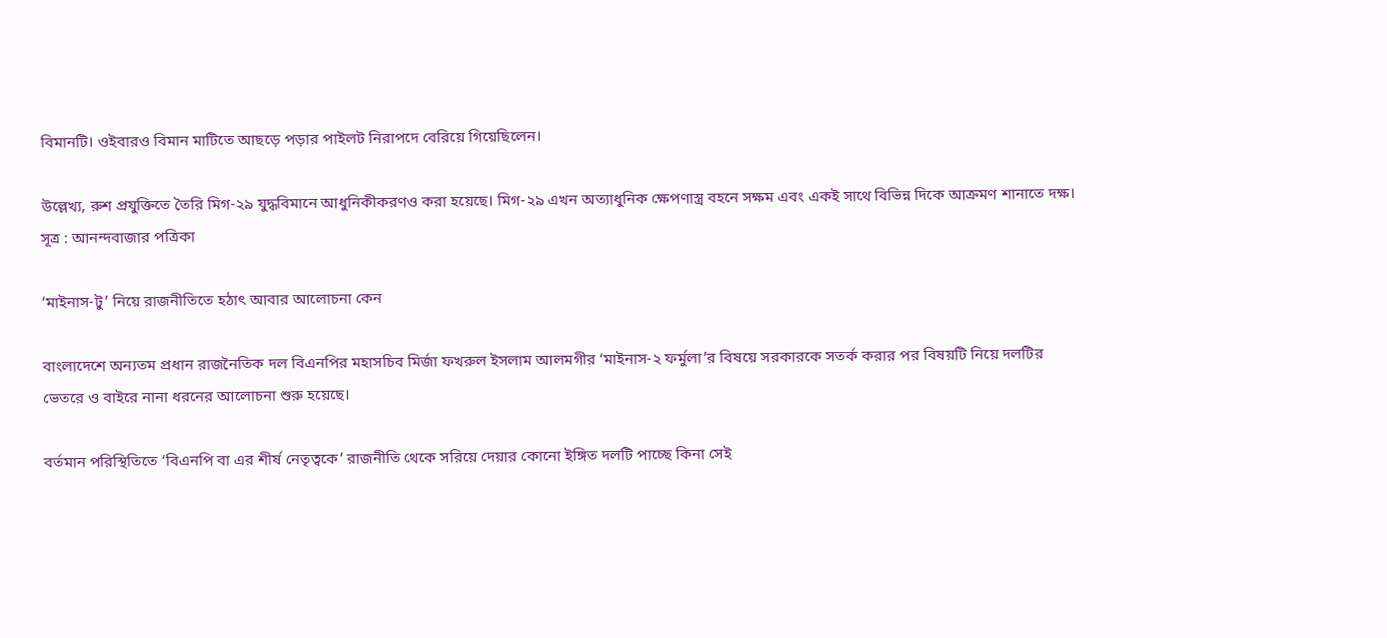বিমানটি। ওইবারও বিমান মাটিতে আছড়ে পড়ার পাইলট নিরাপদে বেরিয়ে গিয়েছিলেন।

উল্লেখ্য, রুশ প্রযুক্তিতে তৈরি মিগ-২৯ যুদ্ধবিমানে আধুনিকীকরণও করা হয়েছে। মিগ-২৯ এখন অত্যাধুনিক ক্ষেপণাস্ত্র বহনে সক্ষম এবং একই সাথে বিভিন্ন দিকে আক্রমণ শানাতে দক্ষ।
সূত্র : আনন্দবাজার পত্রিকা

‘মাইনাস-টু’ নিয়ে রাজনীতিতে হঠাৎ আবার আলোচনা কেন

বাংলাদেশে অন্যতম প্রধান রাজনৈতিক দল বিএনপির মহাসচিব মির্জা ফখরুল ইসলাম আলমগীর ‘মাইনাস-২ ফর্মুলা’র বিষয়ে সরকারকে সতর্ক করার পর বিষয়টি নিয়ে দলটির ভেতরে ও বাইরে নানা ধরনের আলোচনা শুরু হয়েছে।

বর্তমান পরিস্থিতিতে ‘বিএনপি বা এর শীর্ষ নেতৃত্বকে’ রাজনীতি থেকে সরিয়ে দেয়ার কোনো ইঙ্গিত দলটি পাচ্ছে কিনা সেই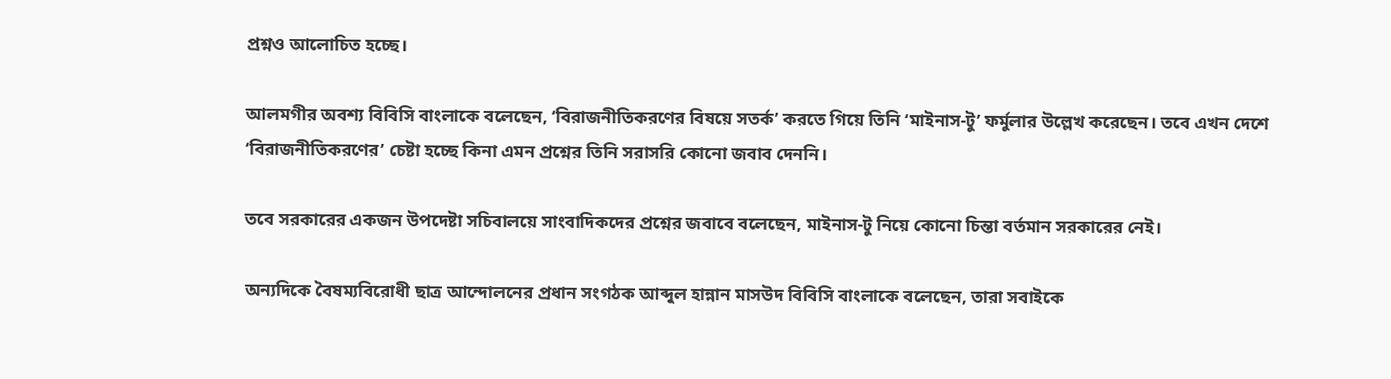প্রশ্নও আলোচিত হচ্ছে।

আলমগীর অবশ্য বিবিসি বাংলাকে বলেছেন, ‘বিরাজনীতিকরণের বিষয়ে সতর্ক’ করতে গিয়ে তিনি ‘মাইনাস-টু’ ফর্মুলার উল্লেখ করেছেন। তবে এখন দেশে ‘বিরাজনীতিকরণের’ চেষ্টা হচ্ছে কিনা এমন প্রশ্নের তিনি সরাসরি কোনো জবাব দেননি।

তবে সরকারের একজন উপদেষ্টা সচিবালয়ে সাংবাদিকদের প্রশ্নের জবাবে বলেছেন, মাইনাস-টু নিয়ে কোনো চিন্তা বর্তমান সরকারের নেই।

অন্যদিকে বৈষম্যবিরোধী ছাত্র আন্দোলনের প্রধান সংগঠক আব্দুল হান্নান মাসউদ বিবিসি বাংলাকে বলেছেন, তারা সবাইকে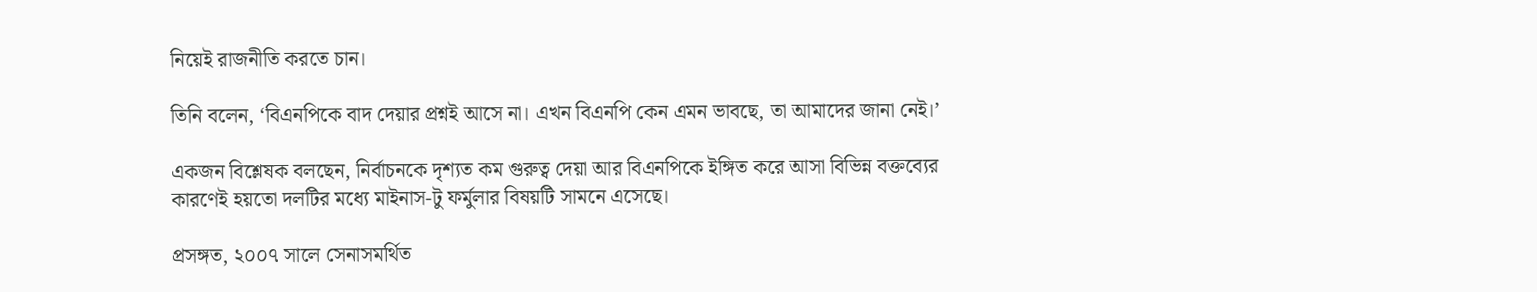নিয়েই রাজনীতি করতে চান।

তিনি বলেন, ‘বিএনপিকে বাদ দেয়ার প্রশ্নই আসে না। এখন বিএনপি কেন এমন ভাবছে, তা আমাদের জানা নেই।’

একজন বিশ্লেষক বলছেন, নির্বাচনকে দৃশ্যত কম গুরুত্ব দেয়া আর বিএনপিকে ইঙ্গিত করে আসা বিভিন্ন বক্তব্যের কারণেই হয়তো দলটির মধ্যে মাইনাস-টু ফর্মুলার বিষয়টি সামনে এসেছে।

প্রসঙ্গত, ২০০৭ সালে সেনাসমর্থিত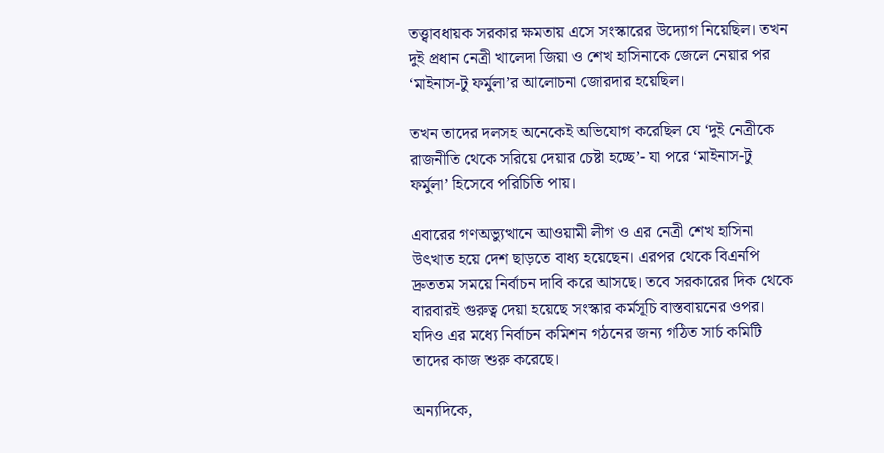তত্ত্বাবধায়ক সরকার ক্ষমতায় এসে সংস্কারের উদ্যোগ নিয়েছিল। তখন দুই প্রধান নেত্রী খালেদা জিয়া ও শেখ হাসিনাকে জেলে নেয়ার পর ‘মাইনাস-টু ফর্মুলা’র আলোচনা জোরদার হয়েছিল।

তখন তাদের দলসহ অনেকেই অভিযোগ করেছিল যে ‘দুই নেত্রীকে রাজনীতি থেকে সরিয়ে দেয়ার চেষ্টা হচ্ছে’- যা পরে ‘মাইনাস-টু ফর্মুলা’ হিসেবে পরিচিতি পায়।

এবারের গণঅভ্যুত্থানে আওয়ামী লীগ ও এর নেত্রী শেখ হাসিনা উৎখাত হয়ে দেশ ছাড়তে বাধ্য হয়েছেন। এরপর থেকে বিএনপি দ্রুততম সময়ে নির্বাচন দাবি করে আসছে। তবে সরকারের দিক থেকে বারবারই গুরুত্ব দেয়া হয়েছে সংস্কার কর্মসূচি বাস্তবায়নের ওপর। যদিও এর মধ্যে নির্বাচন কমিশন গঠনের জন্য গঠিত সার্চ কমিটি তাদের কাজ শুরু করেছে।

অন্যদিকে,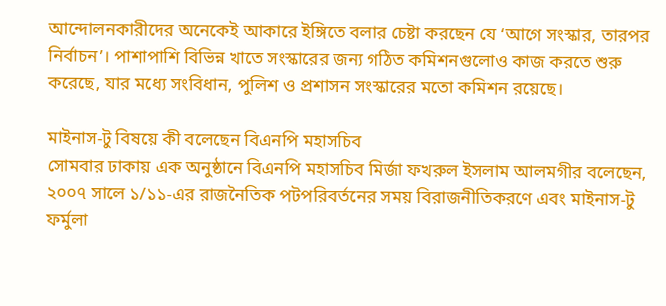আন্দোলনকারীদের অনেকেই আকারে ইঙ্গিতে বলার চেষ্টা করছেন যে ‘আগে সংস্কার, তারপর নির্বাচন’। পাশাপাশি বিভিন্ন খাতে সংস্কারের জন্য গঠিত কমিশনগুলোও কাজ করতে শুরু করেছে, যার মধ্যে সংবিধান, পুলিশ ও প্রশাসন সংস্কারের মতো কমিশন রয়েছে।

মাইনাস-টু বিষয়ে কী বলেছেন বিএনপি মহাসচিব
সোমবার ঢাকায় এক অনুষ্ঠানে বিএনপি মহাসচিব মির্জা ফখরুল ইসলাম আলমগীর বলেছেন, ২০০৭ সালে ১/১১-এর রাজনৈতিক পটপরিবর্তনের সময় বিরাজনীতিকরণে এবং মাইনাস-টু ফর্মুলা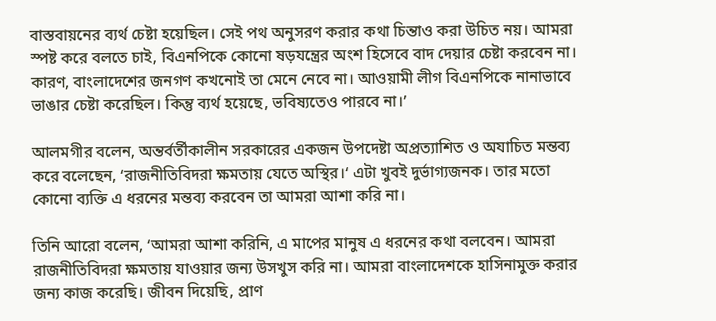বাস্তবায়নের ব্যর্থ চেষ্টা হয়েছিল। সেই পথ অনুসরণ করার কথা চিন্তাও করা উচিত নয়। আমরা স্পষ্ট করে বলতে চাই, বিএনপিকে কোনো ষড়যন্ত্রের অংশ হিসেবে বাদ দেয়ার চেষ্টা করবেন না। কারণ, বাংলাদেশের জনগণ কখনোই তা মেনে নেবে না। আওয়ামী লীগ বিএনপিকে নানাভাবে ভাঙার চেষ্টা করেছিল। কিন্তু ব্যর্থ হয়েছে, ভবিষ্যতেও পারবে না।’

আলমগীর বলেন, অন্তর্বর্তীকালীন সরকারের একজন উপদেষ্টা অপ্রত্যাশিত ও অযাচিত মন্তব্য করে বলেছেন, ‘রাজনীতিবিদরা ক্ষমতায় যেতে অস্থির।‘ এটা খুবই দুর্ভাগ্যজনক। তার মতো কোনো ব্যক্তি এ ধরনের মন্তব্য করবেন তা আমরা আশা করি না।

তিনি আরো বলেন, ‘আমরা আশা করিনি, এ মাপের মানুষ এ ধরনের কথা বলবেন। আমরা রাজনীতিবিদরা ক্ষমতায় যাওয়ার জন্য উসখুস করি না। আমরা বাংলাদেশকে হাসিনামুক্ত করার জন্য কাজ করেছি। জীবন দিয়েছি, প্রাণ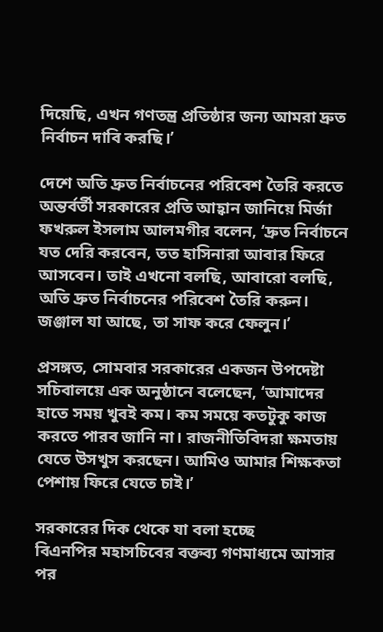দিয়েছি, এখন গণতন্ত্র প্রতিষ্ঠার জন্য আমরা দ্রুত নির্বাচন দাবি করছি।’

দেশে অতি দ্রুত নির্বাচনের পরিবেশ তৈরি করতে অন্তর্বর্তী সরকারের প্রতি আহ্বান জানিয়ে মির্জা ফখরুল ইসলাম আলমগীর বলেন, ‘দ্রুত নির্বাচনে যত দেরি করবেন, তত হাসিনারা আবার ফিরে আসবেন। তাই এখনো বলছি, আবারো বলছি, অতি দ্রুত নির্বাচনের পরিবেশ তৈরি করুন। জঞ্জাল যা আছে, তা সাফ করে ফেলুন।’

প্রসঙ্গত, সোমবার সরকারের একজন উপদেষ্টা সচিবালয়ে এক অনুষ্ঠানে বলেছেন, ‘আমাদের হাতে সময় খুবই কম। কম সময়ে কতটুকু কাজ করতে পারব জানি না। রাজনীতিবিদরা ক্ষমতায় যেতে উসখুস করছেন। আমিও আমার শিক্ষকতা পেশায় ফিরে যেতে চাই।’

সরকারের দিক থেকে যা বলা হচ্ছে
বিএনপির মহাসচিবের বক্তব্য গণমাধ্যমে আসার পর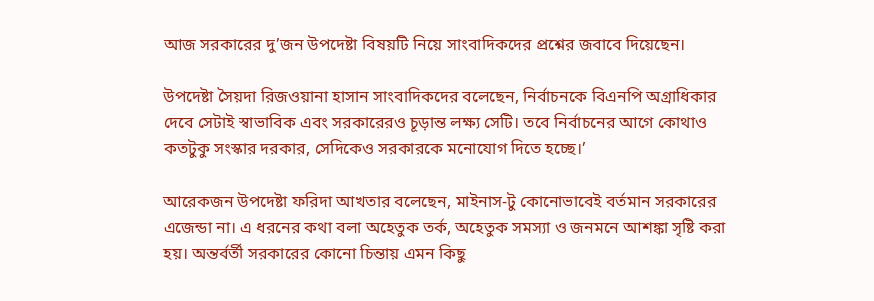আজ সরকারের দু’জন উপদেষ্টা বিষয়টি নিয়ে সাংবাদিকদের প্রশ্নের জবাবে দিয়েছেন।

উপদেষ্টা সৈয়দা রিজওয়ানা হাসান সাংবাদিকদের বলেছেন, নির্বাচনকে বিএনপি অগ্রাধিকার দেবে সেটাই স্বাভাবিক এবং সরকারেরও চূড়ান্ত লক্ষ্য সেটি। তবে নির্বাচনের আগে কোথাও কতটুকু সংস্কার দরকার, সেদিকেও সরকারকে মনোযোগ দিতে হচ্ছে।’

আরেকজন উপদেষ্টা ফরিদা আখতার বলেছেন, মাইনাস-টু কোনোভাবেই বর্তমান সরকারের এজেন্ডা না। এ ধরনের কথা বলা অহেতুক তর্ক, অহেতুক সমস্যা ও জনমনে আশঙ্কা সৃষ্টি করা হয়। অন্তর্বর্তী সরকারের কোনো চিন্তায় এমন কিছু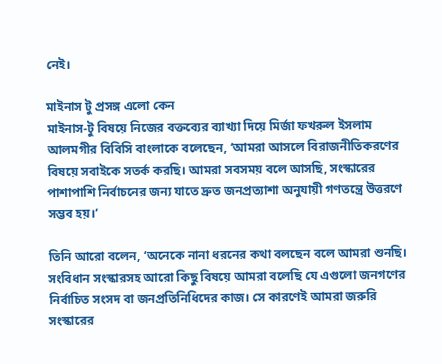নেই।

মাইনাস টু প্রসঙ্গ এলো কেন
মাইনাস-টু বিষয়ে নিজের বক্তব্যের ব্যাখ্যা দিয়ে মির্জা ফখরুল ইসলাম আলমগীর বিবিসি বাংলাকে বলেছেন, ‘আমরা আসলে বিরাজনীতিকরণের বিষয়ে সবাইকে সতর্ক করছি। আমরা সবসময় বলে আসছি, সংস্কারের পাশাপাশি নির্বাচনের জন্য যাতে দ্রুত জনপ্রত্যাশা অনুযায়ী গণতন্ত্রে উত্তরণে সম্ভব হয়।’

তিনি আরো বলেন, ‘অনেকে নানা ধরনের কথা বলছেন বলে আমরা শুনছি। সংবিধান সংস্কারসহ আরো কিছু বিষয়ে আমরা বলেছি যে এগুলো জনগণের নির্বাচিত সংসদ বা জনপ্রতিনিধিদের কাজ। সে কারণেই আমরা জরুরি সংস্কারের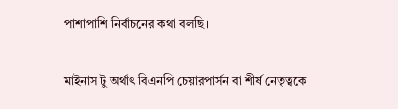পাশাপাশি নির্বাচনের কথা বলছি।

মাইনাস টু অর্থাৎ বিএনপি চেয়ারপার্সন বা শীর্ষ নেতৃত্বকে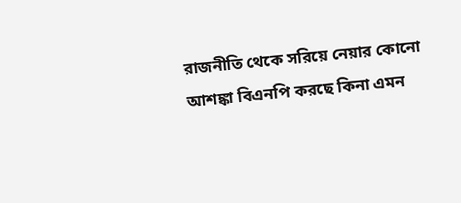রাজনীতি থেকে সরিয়ে নেয়ার কোনো আশঙ্কা বিএনপি করছে কিনা এমন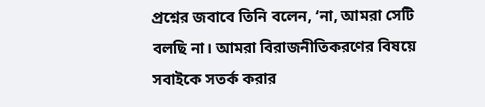প্রশ্নের জবাবে তিনি বলেন, ‘না, আমরা সেটি বলছি না। আমরা বিরাজনীতিকরণের বিষয়ে সবাইকে সতর্ক করার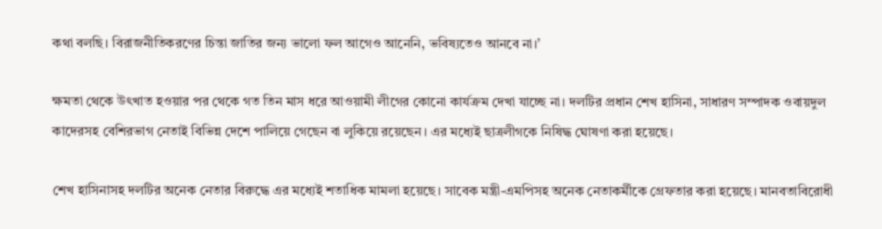কথা বলছি। বিরাজনীতিকরণের চিন্তা জাতির জন্য ভালো ফল আগেও আনেনি, ভবিষ্যতেও আনবে না।’

ক্ষমতা থেকে উৎখাত হওয়ার পর থেকে গত তিন মাস ধরে আওয়ামী লীগের কোনো কার্যক্রম দেখা যাচ্ছে না। দলটির প্রধান শেখ হাসিনা, সাধারণ সম্পাদক ওবায়দুল কাদেরসহ বেশিরভাগ নেতাই বিভিন্ন দেশে পালিয়ে গেছেন বা লুকিয়ে রয়েছেন। এর মধ্যেই ছাত্রলীগকে নিষিদ্ধ ঘোষণা করা হয়েছে।

শেখ হাসিনাসহ দলটির অনেক নেতার বিরুদ্ধে এর মধ্যেই শতাধিক মামলা হয়েছে। সাবেক মন্ত্রী-এমপিসহ অনেক নেতাকর্মীকে গ্রেফতার করা হয়েছে। মানবতাবিরোধী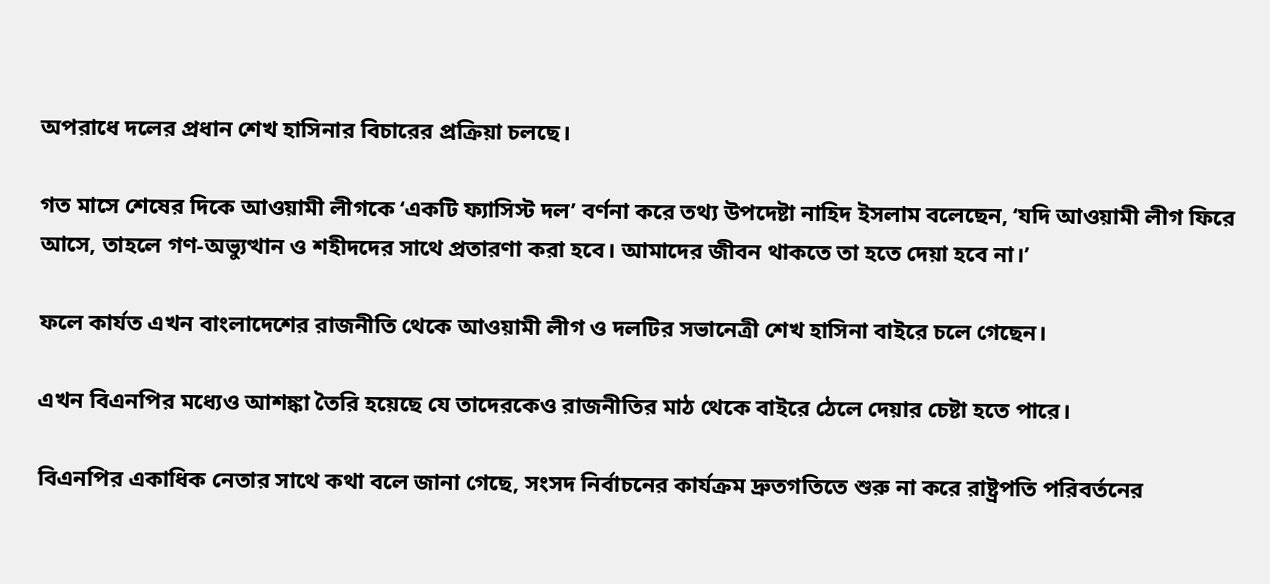অপরাধে দলের প্রধান শেখ হাসিনার বিচারের প্রক্রিয়া চলছে।

গত মাসে শেষের দিকে আওয়ামী লীগকে ‘একটি ফ্যাসিস্ট দল’ বর্ণনা করে তথ্য উপদেষ্টা নাহিদ ইসলাম বলেছেন, ‘যদি আওয়ামী লীগ ফিরে আসে, তাহলে গণ-অভ্যুত্থান ও শহীদদের সাথে প্রতারণা করা হবে। আমাদের জীবন থাকতে তা হতে দেয়া হবে না।’

ফলে কার্যত এখন বাংলাদেশের রাজনীতি থেকে আওয়ামী লীগ ও দলটির সভানেত্রী শেখ হাসিনা বাইরে চলে গেছেন।

এখন বিএনপির মধ্যেও আশঙ্কা তৈরি হয়েছে যে তাদেরকেও রাজনীতির মাঠ থেকে বাইরে ঠেলে দেয়ার চেষ্টা হতে পারে।

বিএনপির একাধিক নেতার সাথে কথা বলে জানা গেছে, সংসদ নির্বাচনের কার্যক্রম দ্রুতগতিতে শুরু না করে রাষ্ট্রপতি পরিবর্তনের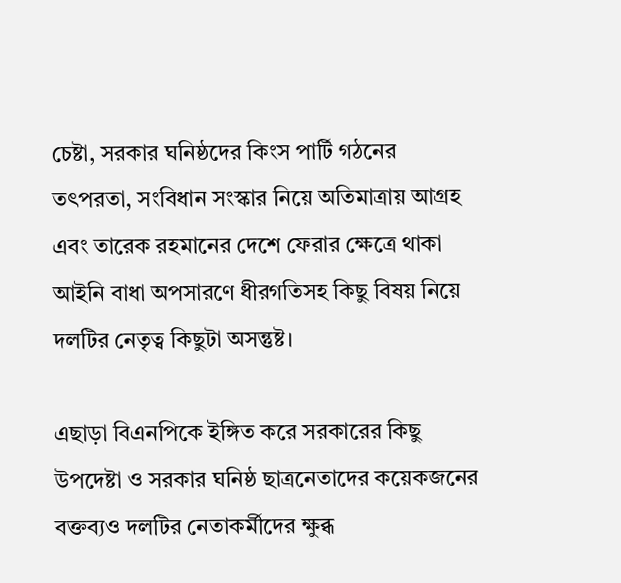চেষ্টা, সরকার ঘনিষ্ঠদের কিংস পার্টি গঠনের তৎপরতা, সংবিধান সংস্কার নিয়ে অতিমাত্রায় আগ্রহ এবং তারেক রহমানের দেশে ফেরার ক্ষেত্রে থাকা আইনি বাধা অপসারণে ধীরগতিসহ কিছু বিষয় নিয়ে দলটির নেতৃত্ব কিছুটা অসন্তুষ্ট।

এছাড়া বিএনপিকে ইঙ্গিত করে সরকারের কিছু উপদেষ্টা ও সরকার ঘনিষ্ঠ ছাত্রনেতাদের কয়েকজনের বক্তব্যও দলটির নেতাকর্মীদের ক্ষুব্ধ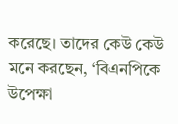করেছে। তাদের কেউ কেউ মনে করছেন, ‘বিএনপিকে উপেক্ষা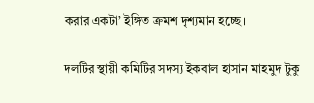করার একটা’ ইঙ্গিত ক্রমশ দৃশ্যমান হচ্ছে।

দলটির স্থায়ী কমিটির সদস্য ইকবাল হাসান মাহমুদ টুকু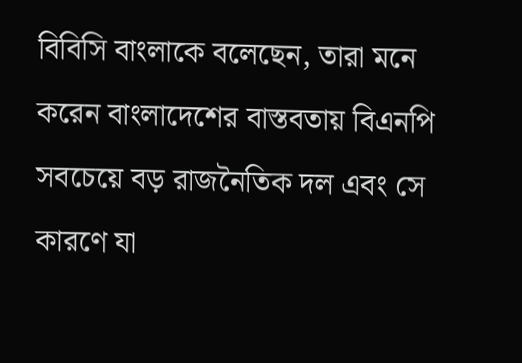বিবিসি বাংলাকে বলেছেন, তারা মনে করেন বাংলাদেশের বাস্তবতায় বিএনপি সবচেয়ে বড় রাজনৈতিক দল এবং সে কারণে যা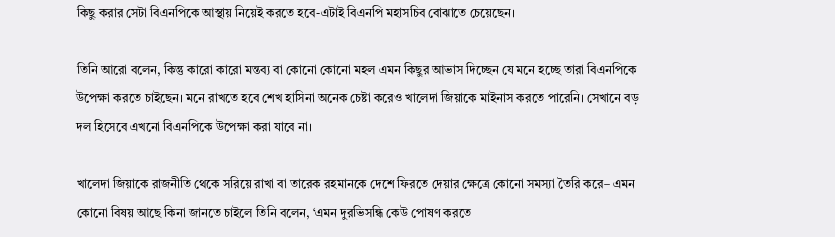কিছু করার সেটা বিএনপিকে আস্থায় নিয়েই করতে হবে-এটাই বিএনপি মহাসচিব বোঝাতে চেয়েছেন।

তিনি আরো বলেন, কিন্তু কারো কারো মন্তব্য বা কোনো কোনো মহল এমন কিছুর আভাস দিচ্ছেন যে মনে হচ্ছে তারা বিএনপিকে উপেক্ষা করতে চাইছেন। মনে রাখতে হবে শেখ হাসিনা অনেক চেষ্টা করেও খালেদা জিয়াকে মাইনাস করতে পারেনি। সেখানে বড় দল হিসেবে এখনো বিএনপিকে উপেক্ষা করা যাবে না।

খালেদা জিয়াকে রাজনীতি থেকে সরিয়ে রাখা বা তারেক রহমানকে দেশে ফিরতে দেয়ার ক্ষেত্রে কোনো সমস্যা তৈরি করে– এমন কোনো বিষয় আছে কিনা জানতে চাইলে তিনি বলেন, ‘এমন দুরভিসন্ধি কেউ পোষণ করতে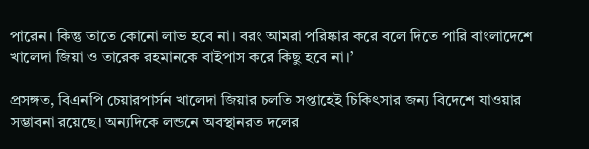পারেন। কিন্তু তাতে কোনো লাভ হবে না। বরং আমরা পরিষ্কার করে বলে দিতে পারি বাংলাদেশে খালেদা জিয়া ও তারেক রহমানকে বাইপাস করে কিছু হবে না।’

প্রসঙ্গত, বিএনপি চেয়ারপার্সন খালেদা জিয়ার চলতি সপ্তাহেই চিকিৎসার জন্য বিদেশে যাওয়ার সম্ভাবনা রয়েছে। অন্যদিকে লন্ডনে অবস্থানরত দলের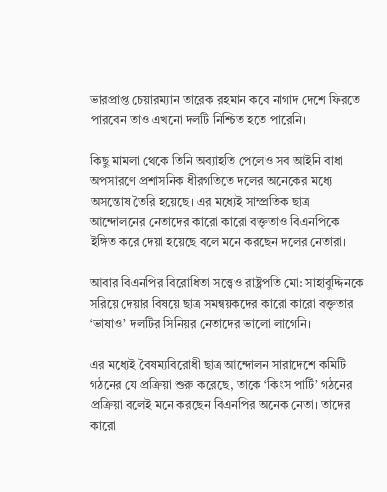ভারপ্রাপ্ত চেয়ারম্যান তারেক রহমান কবে নাগাদ দেশে ফিরতে পারবেন তাও এখনো দলটি নিশ্চিত হতে পারেনি।

কিছু মামলা থেকে তিনি অব্যাহতি পেলেও সব আইনি বাধা অপসারণে প্রশাসনিক ধীরগতিতে দলের অনেকের মধ্যে অসন্তোষ তৈরি হয়েছে। এর মধ্যেই সাম্প্রতিক ছাত্র আন্দোলনের নেতাদের কারো কারো বক্তৃতাও বিএনপিকে ইঙ্গিত করে দেয়া হয়েছে বলে মনে করছেন দলের নেতারা।

আবার বিএনপির বিরোধিতা সত্ত্বেও রাষ্ট্রপতি মো: সাহাবুদ্দিনকে সরিয়ে দেয়ার বিষয়ে ছাত্র সমন্বয়কদের কারো কারো বক্তৃতার ‘ভাষাও’ দলটির সিনিয়র নেতাদের ভালো লাগেনি।

এর মধ্যেই বৈষম্যবিরোধী ছাত্র আন্দোলন সারাদেশে কমিটি গঠনের যে প্রক্রিয়া শুরু করেছে, তাকে ‘কিংস পার্টি’ গঠনের প্রক্রিয়া বলেই মনে করছেন বিএনপির অনেক নেতা। তাদের কারো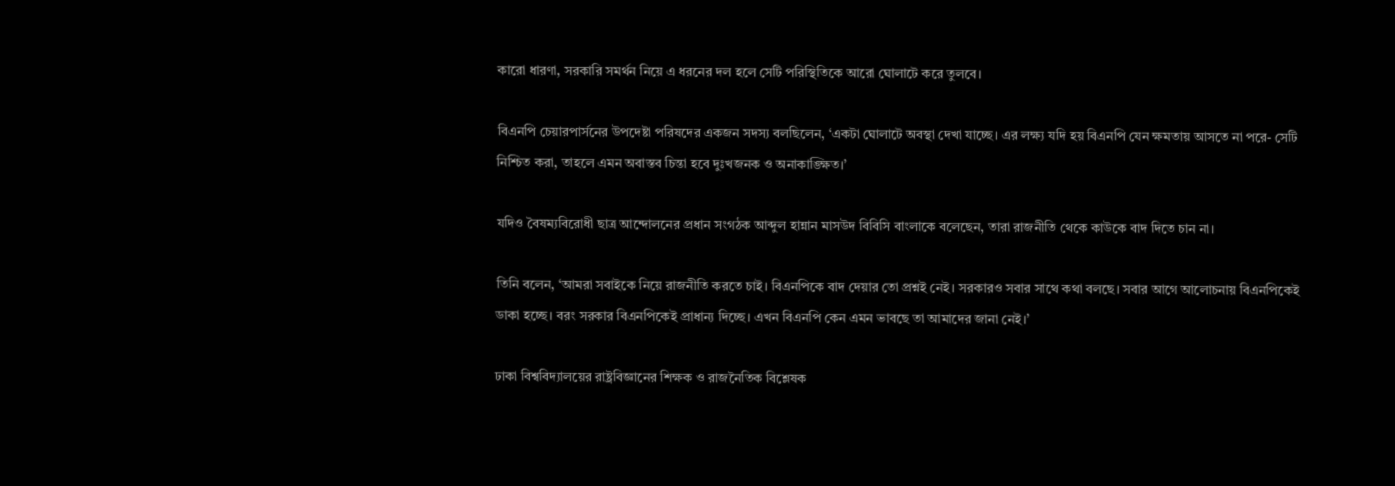কারো ধারণা, সরকারি সমর্থন নিয়ে এ ধরনের দল হলে সেটি পরিস্থিতিকে আরো ঘোলাটে করে তুলবে।

বিএনপি চেয়ারপার্সনের উপদেষ্টা পরিষদের একজন সদস্য বলছিলেন, ‘একটা ঘোলাটে অবস্থা দেখা যাচ্ছে। এর লক্ষ্য যদি হয় বিএনপি যেন ক্ষমতায় আসতে না পরে- সেটি নিশ্চিত করা, তাহলে এমন অবাস্তব চিন্তা হবে দুঃখজনক ও অনাকাঙ্ক্ষিত।’

যদিও বৈষম্যবিরোধী ছাত্র আন্দোলনের প্রধান সংগঠক আব্দুল হান্নান মাসউদ বিবিসি বাংলাকে বলেছেন, তারা রাজনীতি থেকে কাউকে বাদ দিতে চান না।

তিনি বলেন, ‘আমরা সবাইকে নিয়ে রাজনীতি করতে চাই। বিএনপিকে বাদ দেয়ার তো প্রশ্নই নেই। সরকারও সবার সাথে কথা বলছে। সবার আগে আলোচনায় বিএনপিকেই ডাকা হচ্ছে। বরং সরকার বিএনপিকেই প্রাধান্য দিচ্ছে। এখন বিএনপি কেন এমন ভাবছে তা আমাদের জানা নেই।’

ঢাকা বিশ্ববিদ্যালয়ের রাষ্ট্রবিজ্ঞানের শিক্ষক ও রাজনৈতিক বিশ্লেষক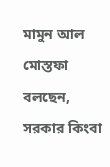মামুন আল মোস্তফা বলছেন, সরকার কিংবা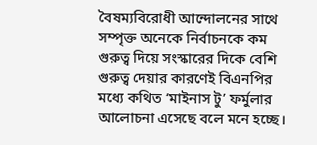বৈষম্যবিরোধী আন্দোলনের সাথে সম্পৃক্ত অনেকে নির্বাচনকে কম গুরুত্ব দিয়ে সংস্কারের দিকে বেশি গুরুত্ব দেয়ার কারণেই বিএনপির মধ্যে কথিত ‘মাইনাস টু’ ফর্মুলার আলোচনা এসেছে বলে মনে হচ্ছে।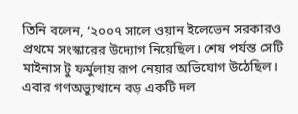তিনি বলেন, ‘২০০৭ সালে ওয়ান ইলেভেন সরকারও প্রথমে সংস্কারের উদ্যোগ নিয়েছিল। শেষ পর্যন্ত সেটি মাইনাস টু ফর্মুলায় রূপ নেয়ার অভিযোগ উঠেছিল। এবার গণঅভ্যুত্থানে বড় একটি দল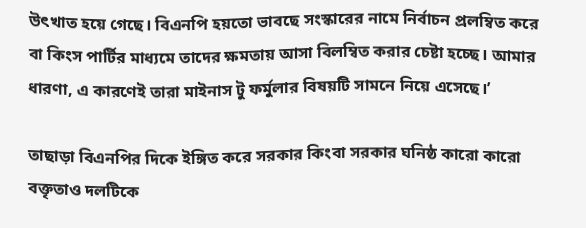উৎখাত হয়ে গেছে। বিএনপি হয়তো ভাবছে সংস্কারের নামে নির্বাচন প্রলম্বিত করে বা কিংস পার্টির মাধ্যমে তাদের ক্ষমতায় আসা বিলম্বিত করার চেষ্টা হচ্ছে। আমার ধারণা, এ কারণেই তারা মাইনাস টু ফর্মুলার বিষয়টি সামনে নিয়ে এসেছে।’

তাছাড়া বিএনপির দিকে ইঙ্গিত করে সরকার কিংবা সরকার ঘনিষ্ঠ কারো কারো বক্তৃতাও দলটিকে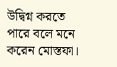উদ্বিগ্ন করতে পারে বলে মনে করেন মোস্তফা।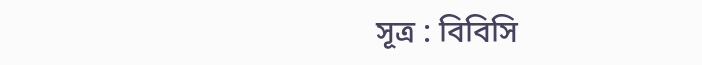সূত্র : বিবিসি